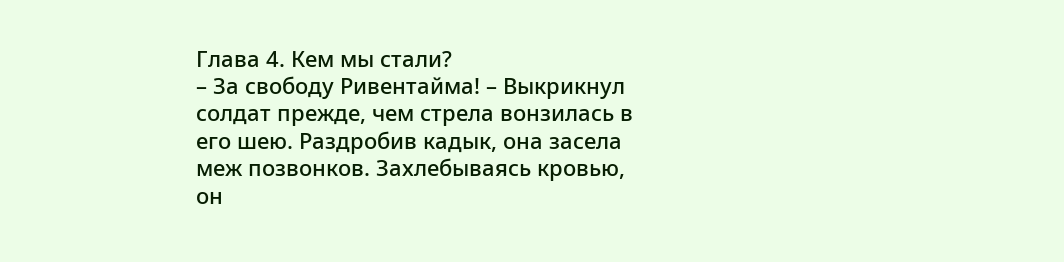Глава 4. Кем мы стали?
– За свободу Ривентайма! – Выкрикнул солдат прежде, чем стрела вонзилась в его шею. Раздробив кадык, она засела меж позвонков. Захлебываясь кровью, он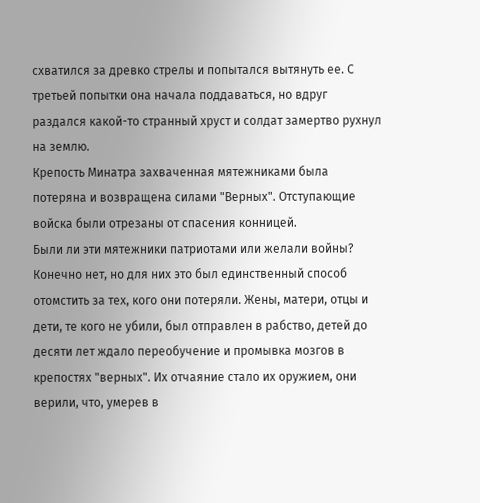схватился за древко стрелы и попытался вытянуть ее. С третьей попытки она начала поддаваться, но вдруг раздался какой-то странный хруст и солдат замертво рухнул на землю.
Крепость Минатра захваченная мятежниками была потеряна и возвращена силами "Верных". Отступающие войска были отрезаны от спасения конницей.
Были ли эти мятежники патриотами или желали войны? Конечно нет, но для них это был единственный способ отомстить за тех, кого они потеряли. Жены, матери, отцы и дети, те кого не убили, был отправлен в рабство, детей до десяти лет ждало переобучение и промывка мозгов в крепостях "верных". Их отчаяние стало их оружием, они верили, что, умерев в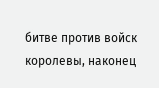битве против войск королевы, наконец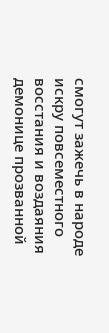смогут зажечь в народе искру повсеместного восстания и воздаяния демонице прозванной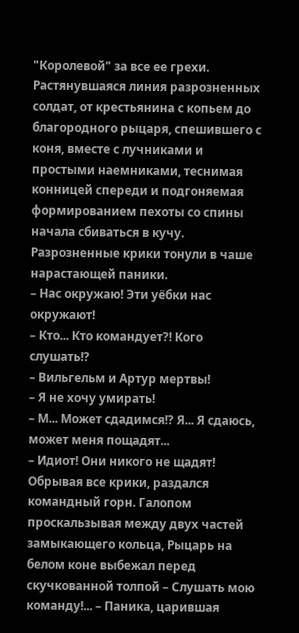"Королевой" за все ее грехи.
Растянувшаяся линия разрозненных солдат, от крестьянина с копьем до благородного рыцаря, спешившего с коня, вместе с лучниками и простыми наемниками, теснимая конницей спереди и подгоняемая формированием пехоты со спины начала сбиваться в кучу. Разрозненные крики тонули в чаше нарастающей паники.
– Нас окружаю! Эти уёбки нас окружают!
– Кто... Кто командует?! Кого слушать!?
– Вильгельм и Артур мертвы!
– Я не хочу умирать!
– М... Может сдадимся!? Я... Я сдаюсь, может меня пощадят...
– Идиот! Они никого не щадят!
Обрывая все крики, раздался командный горн. Галопом проскальзывая между двух частей замыкающего кольца, Рыцарь на белом коне выбежал перед скучкованной толпой – Слушать мою команду!... – Паника, царившая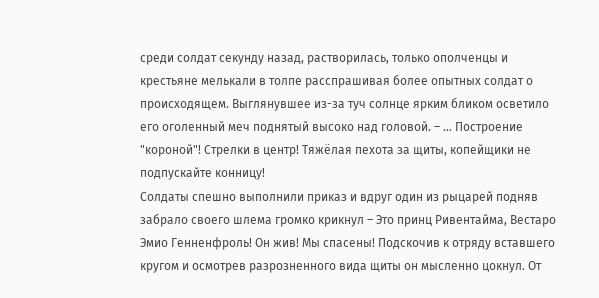среди солдат секунду назад, растворилась, только ополченцы и крестьяне мелькали в толпе расспрашивая более опытных солдат о происходящем. Выглянувшее из-за туч солнце ярким бликом осветило его оголенный меч поднятый высоко над головой. – ... Построение "короной"! Стрелки в центр! Тяжёлая пехота за щиты, копейщики не подпускайте конницу!
Солдаты спешно выполнили приказ и вдруг один из рыцарей подняв забрало своего шлема громко крикнул – Это принц Ривентайма, Вестаро Эмио Генненфроль! Он жив! Мы спасены! Подскочив к отряду вставшего кругом и осмотрев разрозненного вида щиты он мысленно цокнул. От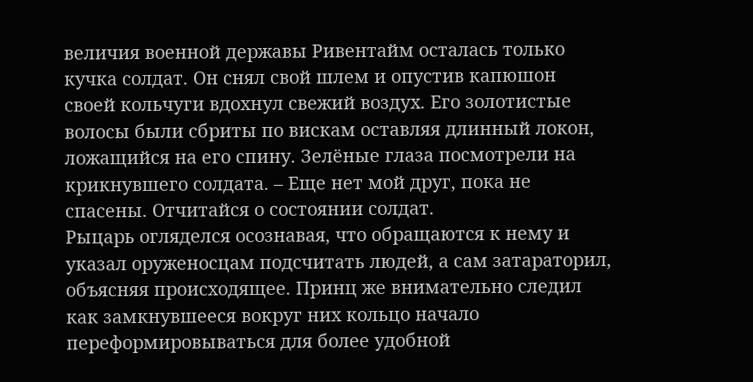величия военной державы Ривентайм осталась только кучка солдат. Он снял свой шлем и опустив капюшон своей кольчуги вдохнул свежий воздух. Его золотистые волосы были сбриты по вискам оставляя длинный локон, ложащийся на его спину. Зелёные глаза посмотрели на крикнувшего солдата. – Еще нет мой друг, пока не спасены. Отчитайся о состоянии солдат.
Рыцарь огляделся осознавая, что обращаются к нему и указал оруженосцам подсчитать людей, а сам затараторил, объясняя происходящее. Принц же внимательно следил как замкнувшееся вокруг них кольцо начало переформировываться для более удобной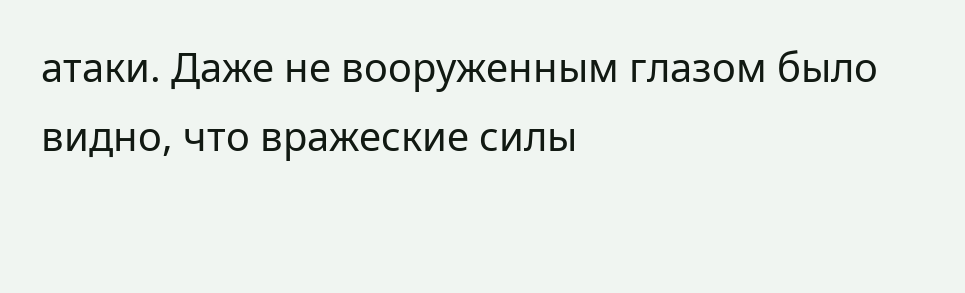атаки. Даже не вооруженным глазом было видно, что вражеские силы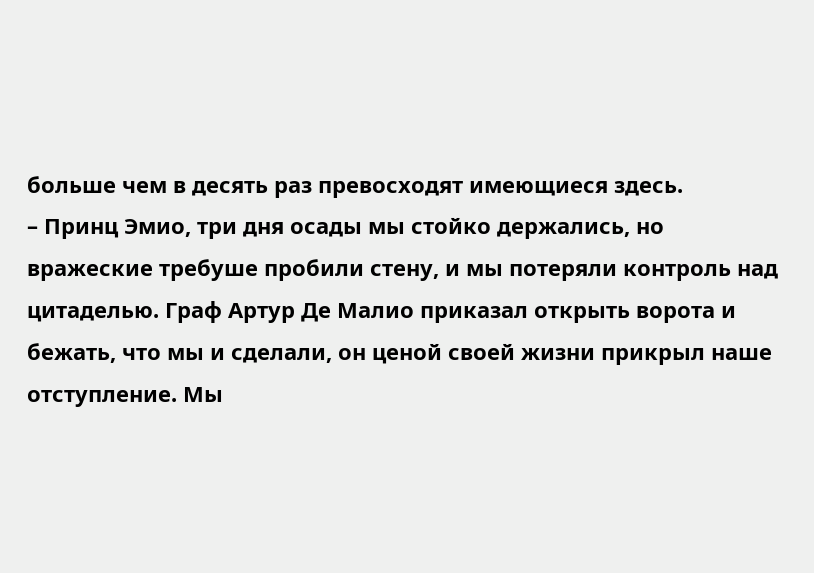больше чем в десять раз превосходят имеющиеся здесь.
– Принц Эмио, три дня осады мы стойко держались, но вражеские требуше пробили стену, и мы потеряли контроль над цитаделью. Граф Артур Де Малио приказал открыть ворота и бежать, что мы и сделали, он ценой своей жизни прикрыл наше отступление. Мы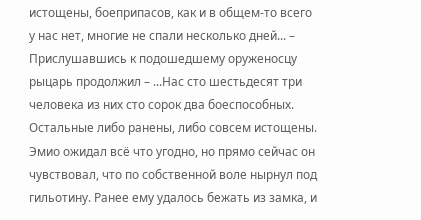истощены, боеприпасов, как и в общем-то всего у нас нет, многие не спали несколько дней... – Прислушавшись к подошедшему оруженосцу рыцарь продолжил – ...Нас сто шестьдесят три человека из них сто сорок два боеспособных. Остальные либо ранены, либо совсем истощены.
Эмио ожидал всё что угодно, но прямо сейчас он чувствовал, что по собственной воле нырнул под гильотину. Ранее ему удалось бежать из замка, и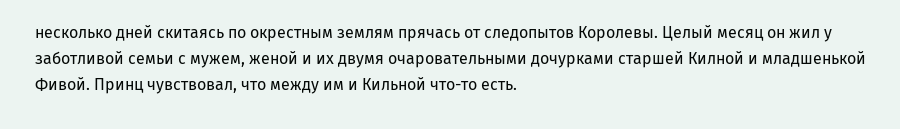несколько дней скитаясь по окрестным землям прячась от следопытов Королевы. Целый месяц он жил у заботливой семьи с мужем, женой и их двумя очаровательными дочурками старшей Килной и младшенькой Фивой. Принц чувствовал, что между им и Кильной что-то есть.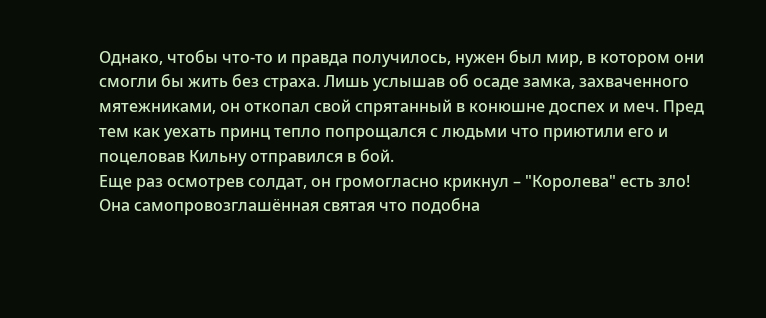Однако, чтобы что-то и правда получилось, нужен был мир, в котором они смогли бы жить без страха. Лишь услышав об осаде замка, захваченного мятежниками, он откопал свой спрятанный в конюшне доспех и меч. Пред тем как уехать принц тепло попрощался с людьми что приютили его и поцеловав Кильну отправился в бой.
Еще раз осмотрев солдат, он громогласно крикнул – "Королева" есть зло! Она самопровозглашённая святая что подобна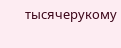тысячерукому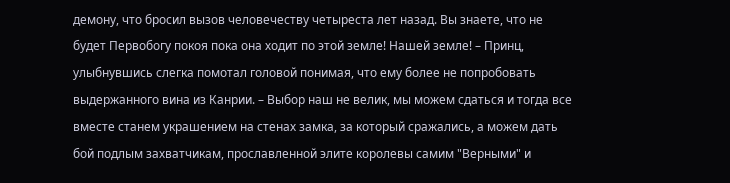демону, что бросил вызов человечеству четыреста лет назад. Вы знаете, что не будет Первобогу покоя пока она ходит по этой земле! Нашей земле! – Принц, улыбнувшись слегка помотал головой понимая, что ему более не попробовать выдержанного вина из Канрии. – Выбор наш не велик, мы можем сдаться и тогда все вместе станем украшением на стенах замка, за который сражались, а можем дать бой подлым захватчикам, прославленной элите королевы самим "Верными" и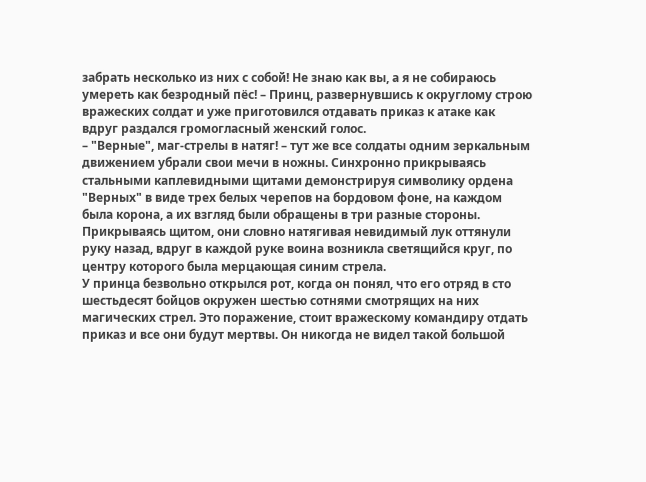забрать несколько из них с собой! Не знаю как вы, а я не собираюсь умереть как безродный пёс! – Принц, развернувшись к округлому строю вражеских солдат и уже приготовился отдавать приказ к атаке как вдруг раздался громогласный женский голос.
– "Верные", маг-стрелы в натяг! – тут же все солдаты одним зеркальным движением убрали свои мечи в ножны. Синхронно прикрываясь стальными каплевидными щитами демонстрируя символику ордена "Верных" в виде трех белых черепов на бордовом фоне, на каждом была корона, а их взгляд были обращены в три разные стороны. Прикрываясь щитом, они словно натягивая невидимый лук оттянули руку назад, вдруг в каждой руке воина возникла светящийся круг, по центру которого была мерцающая синим стрела.
У принца безвольно открылся рот, когда он понял, что его отряд в сто шестьдесят бойцов окружен шестью сотнями смотрящих на них магических стрел. Это поражение, стоит вражескому командиру отдать приказ и все они будут мертвы. Он никогда не видел такой большой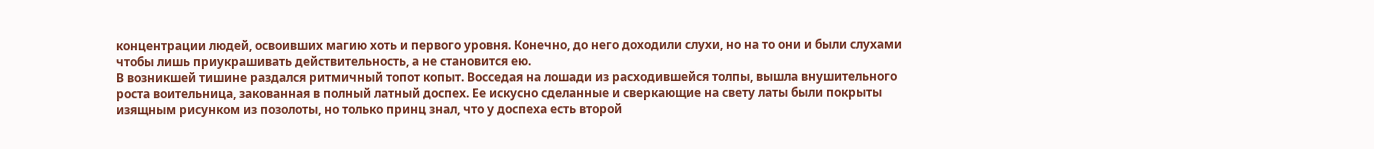концентрации людей, освоивших магию хоть и первого уровня. Конечно, до него доходили слухи, но на то они и были слухами чтобы лишь приукрашивать действительность, а не становится ею.
В возникшей тишине раздался ритмичный топот копыт. Восседая на лошади из расходившейся толпы, вышла внушительного роста воительница, закованная в полный латный доспех. Ее искусно сделанные и сверкающие на свету латы были покрыты изящным рисунком из позолоты, но только принц знал, что у доспеха есть второй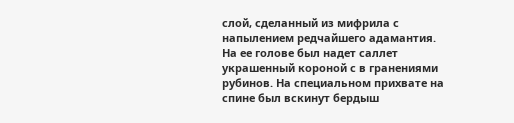слой, сделанный из мифрила с напылением редчайшего адамантия. На ее голове был надет саллет украшенный короной с в гранениями рубинов. На специальном прихвате на спине был вскинут бердыш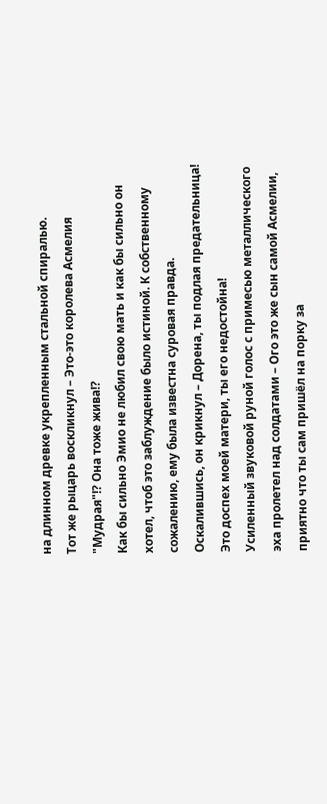на длинном древке укрепленным стальной спиралью.
Тот же рыцарь воскликнул – Это-это королева Асмелия "Мудрая"!? Она тоже жива!?
Как бы сильно Эмио не любил свою мать и как бы сильно он хотел, чтоб это заблуждение было истиной. К собственному сожалению, ему была известна суровая правда.
Оскалившись, он крикнул – Дорена, ты подлая предательница! Это доспех моей матери, ты его недостойна!
Усиленный звуковой руной голос с примесью металлического эха пролетел над солдатами – Ого это же сын самой Асмелии, приятно что ты сам пришёл на порку за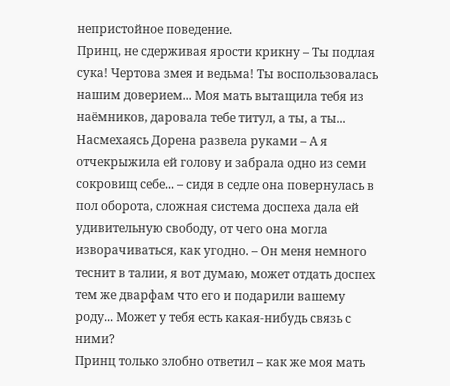непристойное поведение.
Принц, не сдерживая ярости крикну – Ты подлая сука! Чертова змея и ведьма! Ты воспользовалась нашим доверием... Моя мать вытащила тебя из наёмников, даровала тебе титул, а ты, а ты...
Насмехаясь Дорена развела руками – А я отчекрыжила ей голову и забрала одно из семи сокровищ себе... – сидя в седле она повернулась в пол оборота, сложная система доспеха дала ей удивительную свободу, от чего она могла изворачиваться, как угодно. – Он меня немного теснит в талии, я вот думаю, может отдать доспех тем же дварфам что его и подарили вашему роду... Может у тебя есть какая-нибудь связь с ними?
Принц только злобно ответил – как же моя мать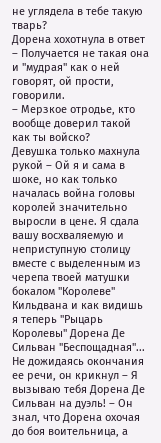не углядела в тебе такую тварь?
Дорена хохотнула в ответ – Получается не такая она и "мудрая" как о ней говорят, ой прости, говорили.
– Мерзкое отродье, кто вообще доверил такой как ты войско?
Девушка только махнула рукой – Ой я и сама в шоке, но как только началась война головы королей значительно выросли в цене. Я сдала вашу восхваляемую и неприступную столицу вместе с выделенным из черепа твоей матушки бокалом "Королеве" Кильдвана и как видишь я теперь "Рыцарь Королевы" Дорена Де Сильван "Беспощадная"...
Не дожидаясь окончания ее речи, он крикнул – Я вызываю тебя Дорена Де Сильван на дуэль! – Он знал, что Дорена охочая до боя воительница, а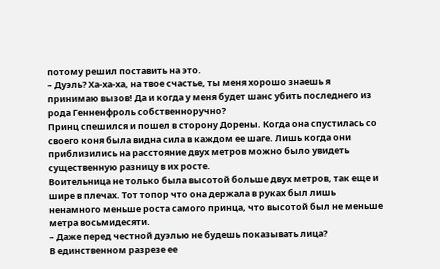потому решил поставить на это.
– Дуэль? Ха-ха-ха, на твое счастье, ты меня хорошо знаешь я принимаю вызов! Да и когда у меня будет шанс убить последнего из рода Генненфроль собственноручно?
Принц спешился и пошел в сторону Дорены. Когда она спустилась со своего коня была видна сила в каждом ее шаге. Лишь когда они приблизились на расстояние двух метров можно было увидеть существенную разницу в их росте.
Воительница не только была высотой больше двух метров, так еще и шире в плечах. Тот топор что она держала в руках был лишь ненамного меньше роста самого принца, что высотой был не меньше метра восьмидесяти.
– Даже перед честной дуэлью не будешь показывать лица?
В единственном разрезе ее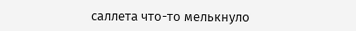саллета что-то мелькнуло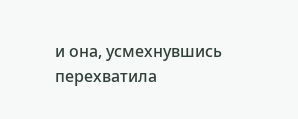и она, усмехнувшись перехватила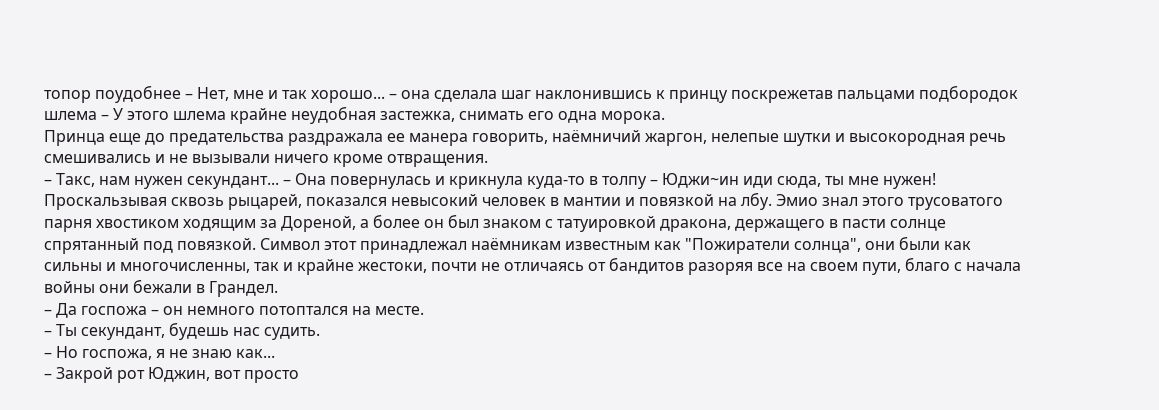топор поудобнее – Нет, мне и так хорошо... – она сделала шаг наклонившись к принцу поскрежетав пальцами подбородок шлема – У этого шлема крайне неудобная застежка, снимать его одна морока.
Принца еще до предательства раздражала ее манера говорить, наёмничий жаргон, нелепые шутки и высокородная речь смешивались и не вызывали ничего кроме отвращения.
– Такс, нам нужен секундант... – Она повернулась и крикнула куда-то в толпу – Юджи~ин иди сюда, ты мне нужен!
Проскальзывая сквозь рыцарей, показался невысокий человек в мантии и повязкой на лбу. Эмио знал этого трусоватого парня хвостиком ходящим за Дореной, а более он был знаком с татуировкой дракона, держащего в пасти солнце спрятанный под повязкой. Символ этот принадлежал наёмникам известным как "Пожиратели солнца", они были как сильны и многочисленны, так и крайне жестоки, почти не отличаясь от бандитов разоряя все на своем пути, благо с начала войны они бежали в Грандел.
– Да госпожа – он немного потоптался на месте.
– Ты секундант, будешь нас судить.
– Но госпожа, я не знаю как...
– Закрой рот Юджин, вот просто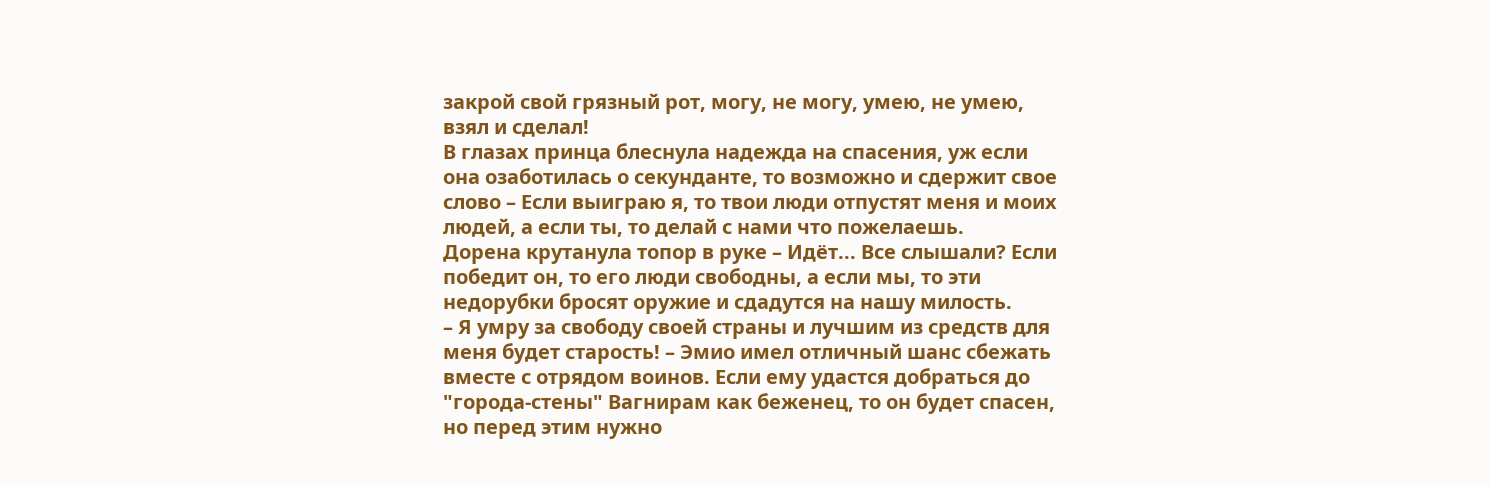закрой свой грязный рот, могу, не могу, умею, не умею, взял и сделал!
В глазах принца блеснула надежда на спасения, уж если она озаботилась о секунданте, то возможно и сдержит свое слово – Если выиграю я, то твои люди отпустят меня и моих людей, а если ты, то делай с нами что пожелаешь.
Дорена крутанула топор в руке – Идёт... Все слышали? Если победит он, то его люди свободны, а если мы, то эти недорубки бросят оружие и сдадутся на нашу милость.
– Я умру за свободу своей страны и лучшим из средств для меня будет старость! – Эмио имел отличный шанс сбежать вместе с отрядом воинов. Если ему удастся добраться до "города-стены" Вагнирам как беженец, то он будет спасен, но перед этим нужно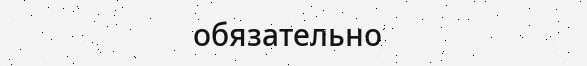обязательно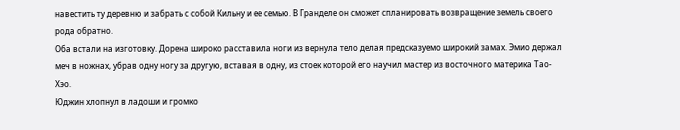навестить ту деревню и забрать с собой Кильну и ее семью. В Гранделе он сможет спланировать возвращение земель своего рода обратно.
Оба встали на изготовку. Дорена широко расставила ноги из вернула тело делая предсказуемо широкий замах. Эмио держал меч в ножнах, убрав одну ногу за другую, вставая в одну, из стоек которой его научил мастер из восточного материка Тао-Хэо.
Юджин хлопнул в ладоши и громко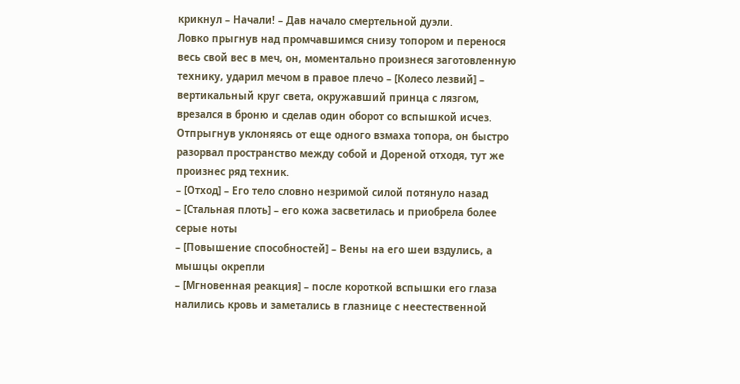крикнул – Начали! – Дав начало смертельной дуэли.
Ловко прыгнув над промчавшимся снизу топором и перенося весь свой вес в меч, он, моментально произнеся заготовленную технику, ударил мечом в правое плечо – [Колесо лезвий] – вертикальный круг света, окружавший принца с лязгом, врезался в броню и сделав один оборот со вспышкой исчез.
Отпрыгнув уклоняясь от еще одного взмаха топора, он быстро разорвал пространство между собой и Дореной отходя, тут же произнес ряд техник.
– [Отход] – Его тело словно незримой силой потянуло назад
– [Стальная плоть] – его кожа засветилась и приобрела более серые ноты
– [Повышение способностей] – Вены на его шеи вздулись, а мышцы окрепли
– [Мгновенная реакция] – после короткой вспышки его глаза налились кровь и заметались в глазнице с неестественной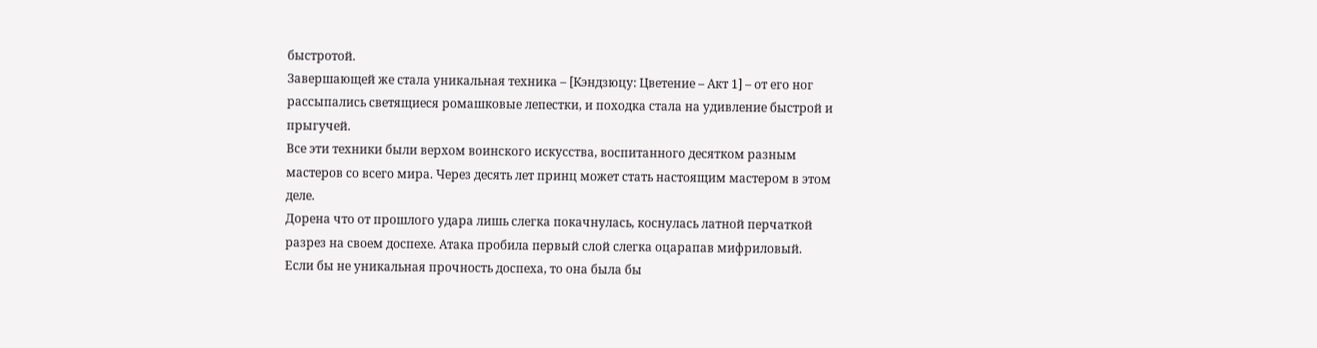быстротой.
Завершающей же стала уникальная техника – [Кэндзюцу: Цветение – Акт 1] – от его ног рассыпались светящиеся ромашковые лепестки, и походка стала на удивление быстрой и прыгучей.
Все эти техники были верхом воинского искусства, воспитанного десятком разным мастеров со всего мира. Через десять лет принц может стать настоящим мастером в этом деле.
Дорена что от прошлого удара лишь слегка покачнулась, коснулась латной перчаткой разрез на своем доспехе. Атака пробила первый слой слегка оцарапав мифриловый. Если бы не уникальная прочность доспеха, то она была бы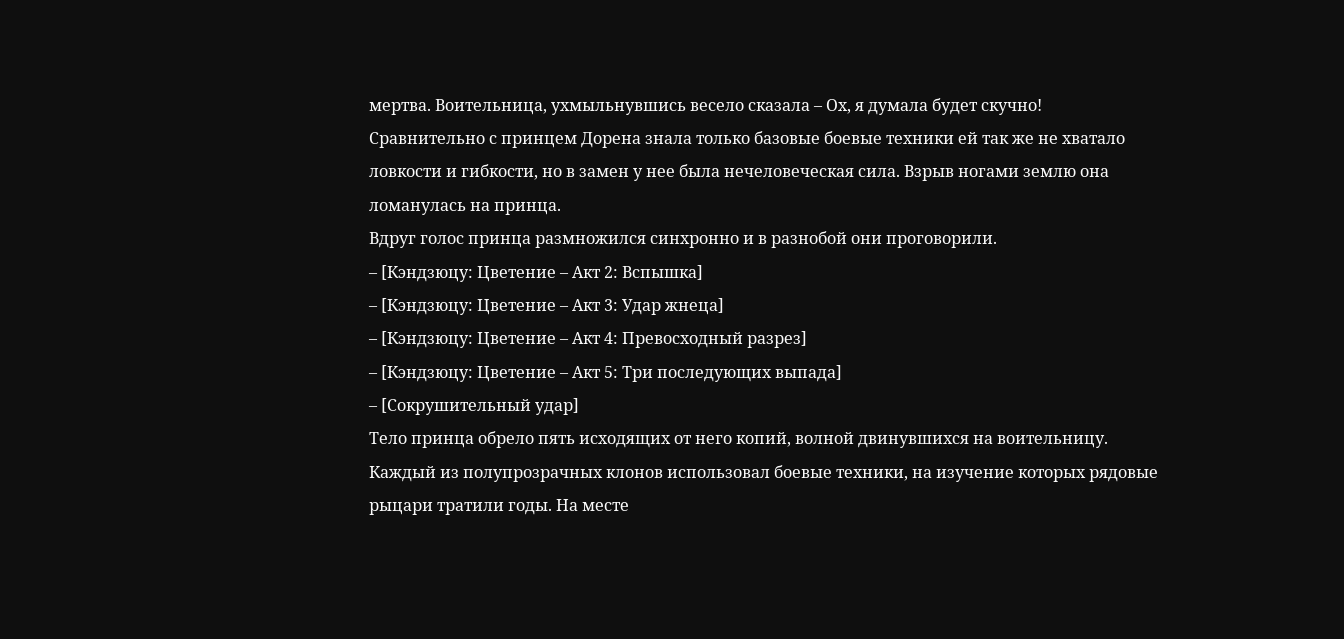мертва. Воительница, ухмыльнувшись весело сказала – Ох, я думала будет скучно!
Сравнительно с принцем Дорена знала только базовые боевые техники ей так же не хватало ловкости и гибкости, но в замен у нее была нечеловеческая сила. Взрыв ногами землю она ломанулась на принца.
Вдруг голос принца размножился синхронно и в разнобой они проговорили.
– [Кэндзюцу: Цветение – Акт 2: Вспышка]
– [Кэндзюцу: Цветение – Акт 3: Удар жнеца]
– [Кэндзюцу: Цветение – Акт 4: Превосходный разрез]
– [Кэндзюцу: Цветение – Акт 5: Три последующих выпада]
– [Сокрушительный удар]
Тело принца обрело пять исходящих от него копий, волной двинувшихся на воительницу. Каждый из полупрозрачных клонов использовал боевые техники, на изучение которых рядовые рыцари тратили годы. На месте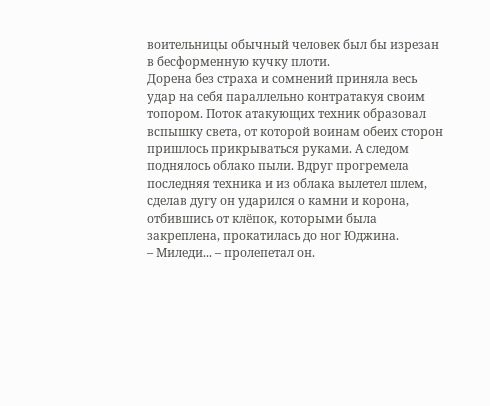воительницы обычный человек был бы изрезан в бесформенную кучку плоти.
Дорена без страха и сомнений приняла весь удар на себя параллельно контратакуя своим топором. Поток атакующих техник образовал вспышку света, от которой воинам обеих сторон пришлось прикрываться руками. А следом поднялось облако пыли. Вдруг прогремела последняя техника и из облака вылетел шлем, сделав дугу он ударился о камни и корона, отбившись от клёпок, которыми была закреплена, прокатилась до ног Юджина.
– Миледи... – пролепетал он.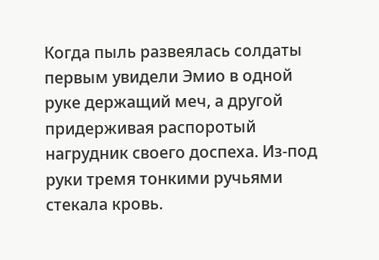Когда пыль развеялась солдаты первым увидели Эмио в одной руке держащий меч, а другой придерживая распоротый нагрудник своего доспеха. Из-под руки тремя тонкими ручьями стекала кровь.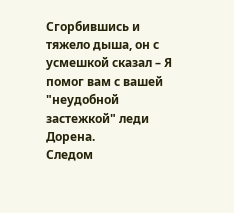Сгорбившись и тяжело дыша, он с усмешкой сказал – Я помог вам с вашей "неудобной застежкой" леди Дорена.
Следом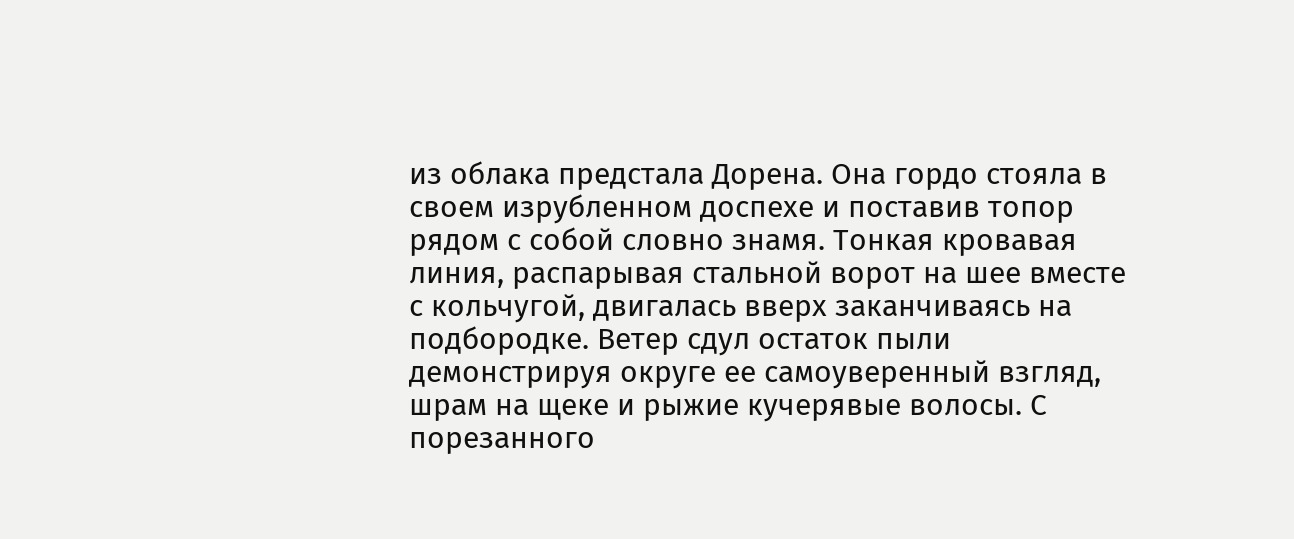из облака предстала Дорена. Она гордо стояла в своем изрубленном доспехе и поставив топор рядом с собой словно знамя. Тонкая кровавая линия, распарывая стальной ворот на шее вместе с кольчугой, двигалась вверх заканчиваясь на подбородке. Ветер сдул остаток пыли демонстрируя округе ее самоуверенный взгляд, шрам на щеке и рыжие кучерявые волосы. С порезанного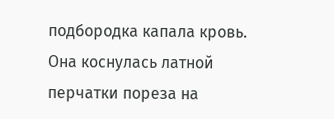подбородка капала кровь.
Она коснулась латной перчатки пореза на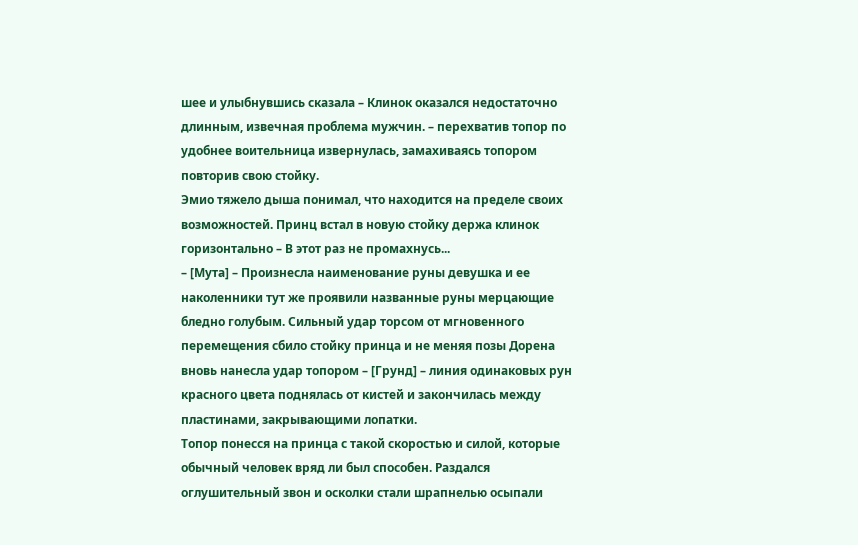шее и улыбнувшись сказала – Клинок оказался недостаточно длинным, извечная проблема мужчин. – перехватив топор по удобнее воительница извернулась, замахиваясь топором повторив свою стойку.
Эмио тяжело дыша понимал, что находится на пределе своих возможностей. Принц встал в новую стойку держа клинок горизонтально – В этот раз не промахнусь...
– [Мута] – Произнесла наименование руны девушка и ее наколенники тут же проявили названные руны мерцающие бледно голубым. Сильный удар торсом от мгновенного перемещения сбило стойку принца и не меняя позы Дорена вновь нанесла удар топором – [Грунд] – линия одинаковых рун красного цвета поднялась от кистей и закончилась между пластинами, закрывающими лопатки.
Топор понесся на принца с такой скоростью и силой, которые обычный человек вряд ли был способен. Раздался оглушительный звон и осколки стали шрапнелью осыпали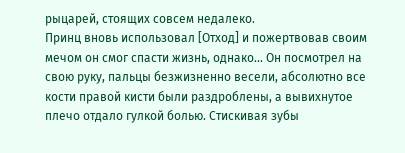рыцарей, стоящих совсем недалеко.
Принц вновь использовал [Отход] и пожертвовав своим мечом он смог спасти жизнь, однако... Он посмотрел на свою руку, пальцы безжизненно весели, абсолютно все кости правой кисти были раздроблены, а вывихнутое плечо отдало гулкой болью. Стискивая зубы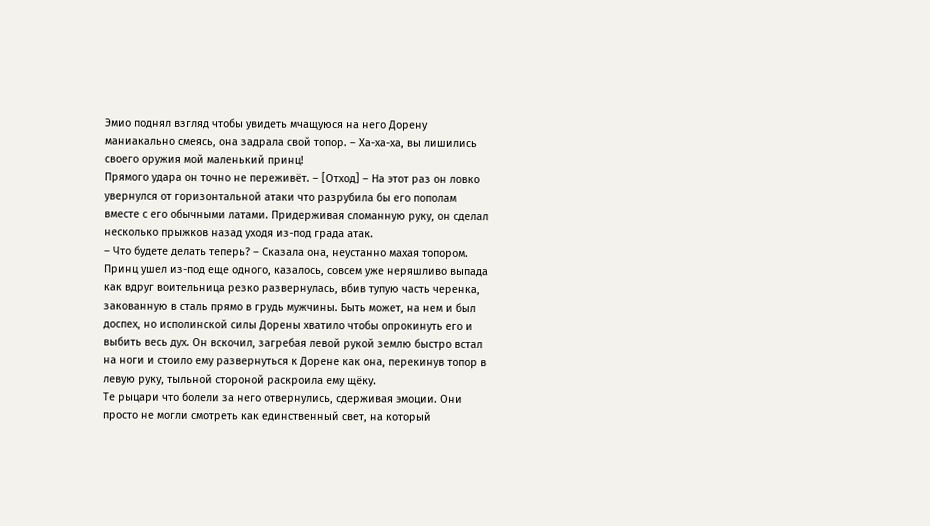Эмио поднял взгляд чтобы увидеть мчащуюся на него Дорену маниакально смеясь, она задрала свой топор. – Ха-ха-ха, вы лишились своего оружия мой маленький принц!
Прямого удара он точно не переживёт. – [Отход] – На этот раз он ловко увернулся от горизонтальной атаки что разрубила бы его пополам вместе с его обычными латами. Придерживая сломанную руку, он сделал несколько прыжков назад уходя из-под града атак.
– Что будете делать теперь? – Сказала она, неустанно махая топором.
Принц ушел из-под еще одного, казалось, совсем уже неряшливо выпада как вдруг воительница резко развернулась, вбив тупую часть черенка, закованную в сталь прямо в грудь мужчины. Быть может, на нем и был доспех, но исполинской силы Дорены хватило чтобы опрокинуть его и выбить весь дух. Он вскочил, загребая левой рукой землю быстро встал на ноги и стоило ему развернуться к Дорене как она, перекинув топор в левую руку, тыльной стороной раскроила ему щёку.
Те рыцари что болели за него отвернулись, сдерживая эмоции. Они просто не могли смотреть как единственный свет, на который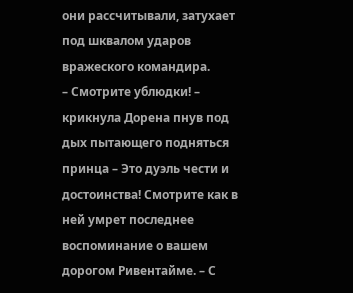они рассчитывали, затухает под шквалом ударов вражеского командира.
– Смотрите ублюдки! – крикнула Дорена пнув под дых пытающего подняться принца – Это дуэль чести и достоинства! Смотрите как в ней умрет последнее воспоминание о вашем дорогом Ривентайме. – С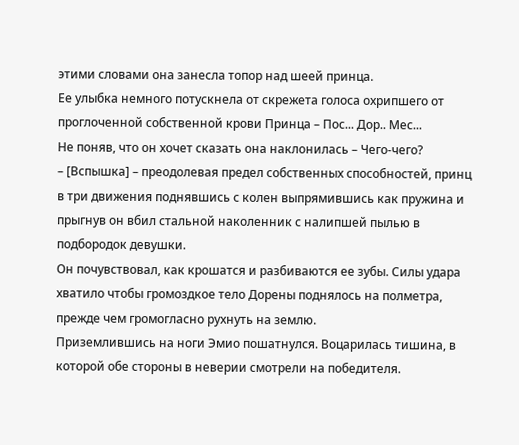этими словами она занесла топор над шеей принца.
Ее улыбка немного потускнела от скрежета голоса охрипшего от проглоченной собственной крови Принца – Пос... Дор.. Мес...
Не поняв, что он хочет сказать она наклонилась – Чего-чего?
– [Вспышка] – преодолевая предел собственных способностей, принц в три движения поднявшись с колен выпрямившись как пружина и прыгнув он вбил стальной наколенник с налипшей пылью в подбородок девушки.
Он почувствовал, как крошатся и разбиваются ее зубы. Силы удара хватило чтобы громоздкое тело Дорены поднялось на полметра, прежде чем громогласно рухнуть на землю.
Приземлившись на ноги Эмио пошатнулся. Воцарилась тишина, в которой обе стороны в неверии смотрели на победителя.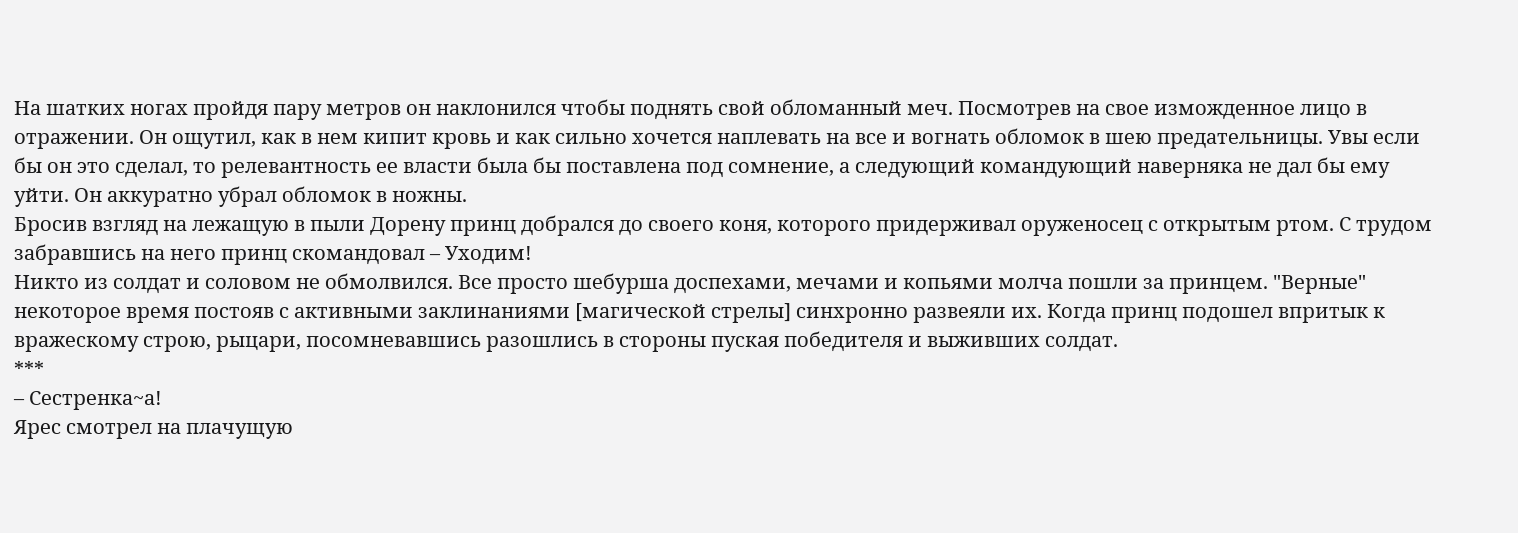На шатких ногах пройдя пару метров он наклонился чтобы поднять свой обломанный меч. Посмотрев на свое изможденное лицо в отражении. Он ощутил, как в нем кипит кровь и как сильно хочется наплевать на все и вогнать обломок в шею предательницы. Увы если бы он это сделал, то релевантность ее власти была бы поставлена под сомнение, а следующий командующий наверняка не дал бы ему уйти. Он аккуратно убрал обломок в ножны.
Бросив взгляд на лежащую в пыли Дорену принц добрался до своего коня, которого придерживал оруженосец с открытым ртом. С трудом забравшись на него принц скомандовал – Уходим!
Никто из солдат и соловом не обмолвился. Все просто шебурша доспехами, мечами и копьями молча пошли за принцем. "Верные" некоторое время постояв с активными заклинаниями [магической стрелы] синхронно развеяли их. Когда принц подошел впритык к вражескому строю, рыцари, посомневавшись разошлись в стороны пуская победителя и выживших солдат.
***
– Сестренка~а!
Ярес смотрел на плачущую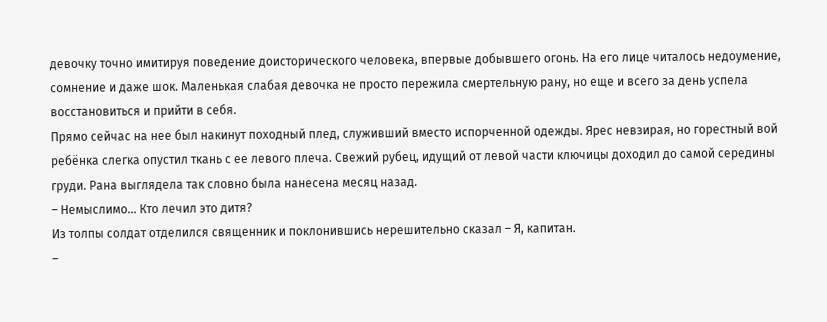девочку точно имитируя поведение доисторического человека, впервые добывшего огонь. На его лице читалось недоумение, сомнение и даже шок. Маленькая слабая девочка не просто пережила смертельную рану, но еще и всего за день успела восстановиться и прийти в себя.
Прямо сейчас на нее был накинут походный плед, служивший вместо испорченной одежды. Ярес невзирая, но горестный вой ребёнка слегка опустил ткань с ее левого плеча. Свежий рубец, идущий от левой части ключицы доходил до самой середины груди. Рана выглядела так словно была нанесена месяц назад.
– Немыслимо... Кто лечил это дитя?
Из толпы солдат отделился священник и поклонившись нерешительно сказал – Я, капитан.
–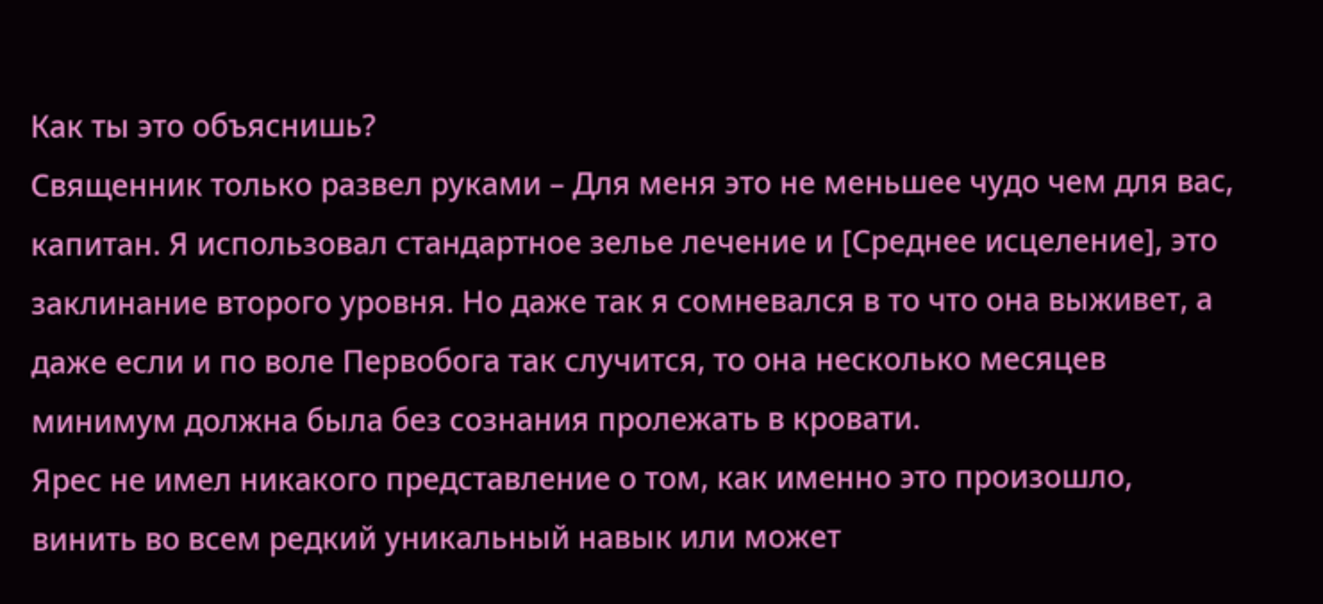Как ты это объяснишь?
Священник только развел руками – Для меня это не меньшее чудо чем для вас, капитан. Я использовал стандартное зелье лечение и [Среднее исцеление], это заклинание второго уровня. Но даже так я сомневался в то что она выживет, а даже если и по воле Первобога так случится, то она несколько месяцев минимум должна была без сознания пролежать в кровати.
Ярес не имел никакого представление о том, как именно это произошло, винить во всем редкий уникальный навык или может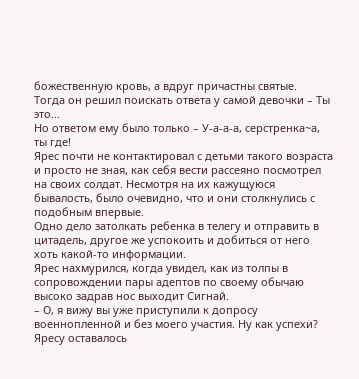божественную кровь, а вдруг причастны святые.
Тогда он решил поискать ответа у самой девочки – Ты это...
Но ответом ему было только – У-а-а-а, серстренка~а, ты где!
Ярес почти не контактировал с детьми такого возраста и просто не зная, как себя вести рассеяно посмотрел на своих солдат. Несмотря на их кажущуюся бывалость, было очевидно, что и они столкнулись с подобным впервые.
Одно дело затолкать ребенка в телегу и отправить в цитадель, другое же успокоить и добиться от него хоть какой-то информации.
Ярес нахмурился, когда увидел, как из толпы в сопровождении пары адептов по своему обычаю высоко задрав нос выходит Сигнай.
– О, я вижу вы уже приступили к допросу военнопленной и без моего участия. Ну как успехи?
Яресу оставалось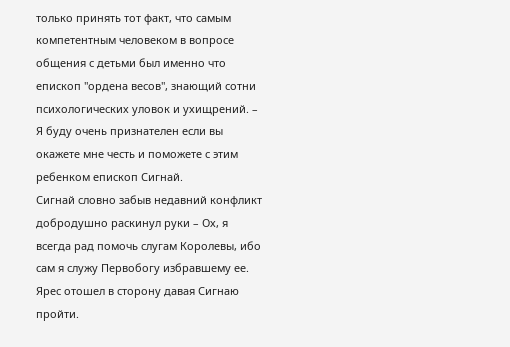только принять тот факт, что самым компетентным человеком в вопросе общения с детьми был именно что епископ "ордена весов", знающий сотни психологических уловок и ухищрений. – Я буду очень признателен если вы окажете мне честь и поможете с этим ребенком епископ Сигнай.
Сигнай словно забыв недавний конфликт добродушно раскинул руки – Ох, я всегда рад помочь слугам Королевы, ибо сам я служу Первобогу избравшему ее.
Ярес отошел в сторону давая Сигнаю пройти.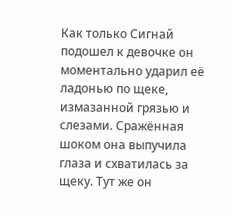Как только Сигнай подошел к девочке он моментально ударил её ладонью по щеке, измазанной грязью и слезами. Сражённая шоком она выпучила глаза и схватилась за щеку. Тут же он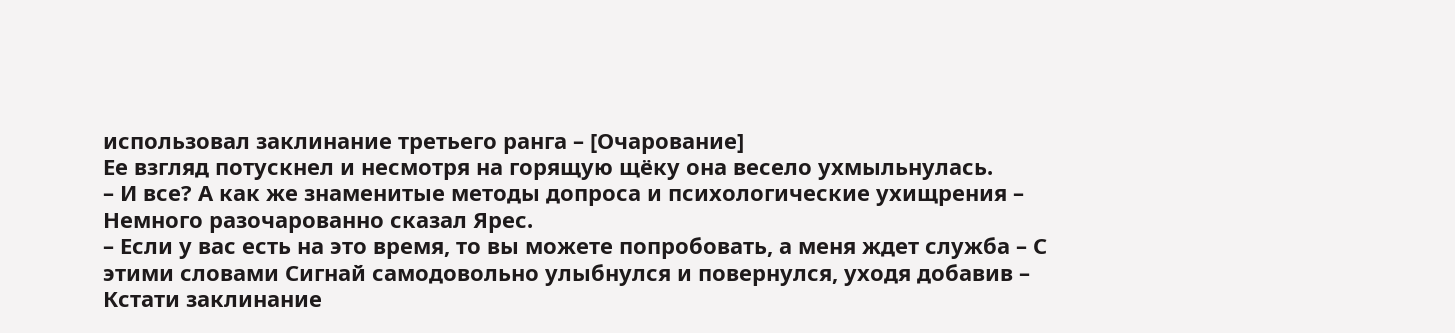использовал заклинание третьего ранга – [Очарование]
Ее взгляд потускнел и несмотря на горящую щёку она весело ухмыльнулась.
– И все? А как же знаменитые методы допроса и психологические ухищрения – Немного разочарованно сказал Ярес.
– Если у вас есть на это время, то вы можете попробовать, а меня ждет служба – С этими словами Сигнай самодовольно улыбнулся и повернулся, уходя добавив – Кстати заклинание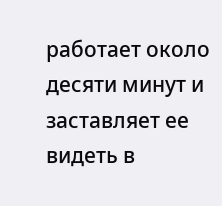работает около десяти минут и заставляет ее видеть в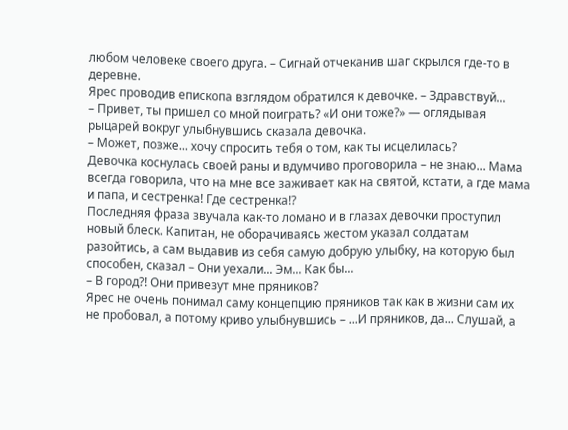любом человеке своего друга. – Сигнай отчеканив шаг скрылся где-то в деревне.
Ярес проводив епископа взглядом обратился к девочке. – Здравствуй...
– Привет, ты пришел со мной поиграть? «И они тоже?» — оглядывая рыцарей вокруг улыбнувшись сказала девочка.
– Может, позже... хочу спросить тебя о том, как ты исцелилась?
Девочка коснулась своей раны и вдумчиво проговорила – не знаю... Мама всегда говорила, что на мне все заживает как на святой, кстати, а где мама и папа, и сестренка! Где сестренка!?
Последняя фраза звучала как-то ломано и в глазах девочки проступил новый блеск. Капитан, не оборачиваясь жестом указал солдатам разойтись, а сам выдавив из себя самую добрую улыбку, на которую был способен, сказал – Они уехали... Эм... Как бы...
– В город?! Они привезут мне пряников?
Ярес не очень понимал саму концепцию пряников так как в жизни сам их не пробовал, а потому криво улыбнувшись – ...И пряников, да... Слушай, а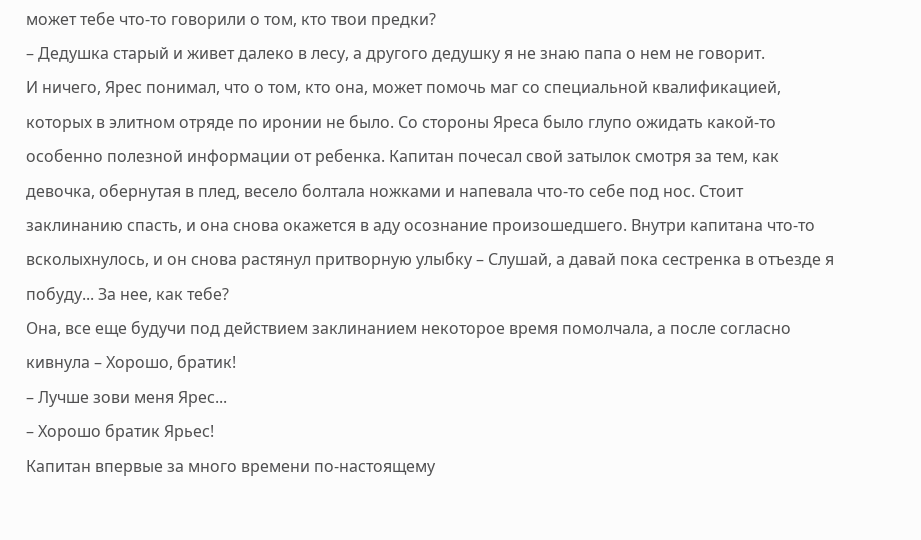может тебе что-то говорили о том, кто твои предки?
– Дедушка старый и живет далеко в лесу, а другого дедушку я не знаю папа о нем не говорит.
И ничего, Ярес понимал, что о том, кто она, может помочь маг со специальной квалификацией, которых в элитном отряде по иронии не было. Со стороны Яреса было глупо ожидать какой-то особенно полезной информации от ребенка. Капитан почесал свой затылок смотря за тем, как девочка, обернутая в плед, весело болтала ножками и напевала что-то себе под нос. Стоит заклинанию спасть, и она снова окажется в аду осознание произошедшего. Внутри капитана что-то всколыхнулось, и он снова растянул притворную улыбку – Слушай, а давай пока сестренка в отъезде я побуду... За нее, как тебе?
Она, все еще будучи под действием заклинанием некоторое время помолчала, а после согласно кивнула – Хорошо, братик!
– Лучше зови меня Ярес...
– Хорошо братик Ярьес!
Капитан впервые за много времени по-настоящему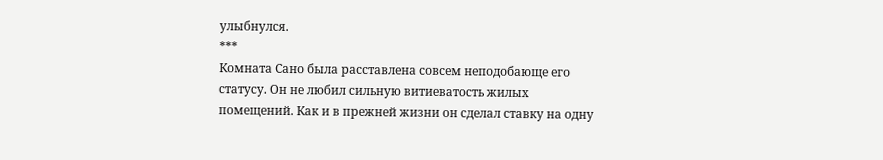улыбнулся.
***
Комната Сано была расставлена совсем неподобающе его статусу. Он не любил сильную витиеватость жилых помещений. Как и в прежней жизни он сделал ставку на одну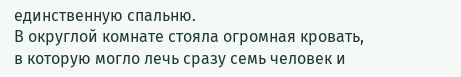единственную спальню.
В округлой комнате стояла огромная кровать, в которую могло лечь сразу семь человек и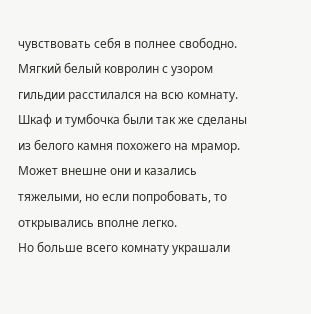чувствовать себя в полнее свободно. Мягкий белый ковролин с узором гильдии расстилался на всю комнату. Шкаф и тумбочка были так же сделаны из белого камня похожего на мрамор. Может внешне они и казались тяжелыми, но если попробовать, то открывались вполне легко.
Но больше всего комнату украшали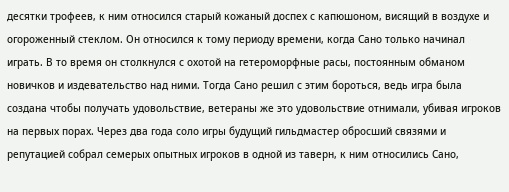десятки трофеев, к ним относился старый кожаный доспех с капюшоном, висящий в воздухе и огороженный стеклом. Он относился к тому периоду времени, когда Сано только начинал играть. В то время он столкнулся с охотой на гетероморфные расы, постоянным обманом новичков и издевательство над ними. Тогда Сано решил с этим бороться, ведь игра была создана чтобы получать удовольствие, ветераны же это удовольствие отнимали, убивая игроков на первых порах. Через два года соло игры будущий гильдмастер обросший связями и репутацией собрал семерых опытных игроков в одной из таверн, к ним относились Сано,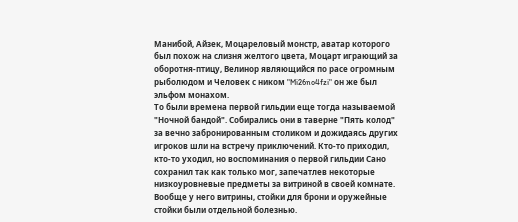Манибой, Айзек, Моцареловый монстр, аватар которого был похож на слизня желтого цвета, Моцарт играющий за оборотня-птицу, Велинор являющийся по расе огромным рыболюдом и Человек с ником "Mi26no4fzi" он же был эльфом монахом.
То были времена первой гильдии еще тогда называемой "Ночной бандой". Собирались они в таверне "Пять колод" за вечно забронированным столиком и дожидаясь других игроков шли на встречу приключений. Кто-то приходил, кто-то уходил, но воспоминания о первой гильдии Сано сохранил так как только мог, запечатлев некоторые низкоуровневые предметы за витриной в своей комнате.
Вообще у него витрины, стойки для брони и оружейные стойки были отдельной болезнью.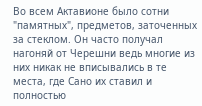Во всем Актавионе было сотни "памятных", предметов, заточенных за стеклом. Он часто получал нагоняй от Черешни ведь многие из них никак не вписывались в те места, где Сано их ставил и полностью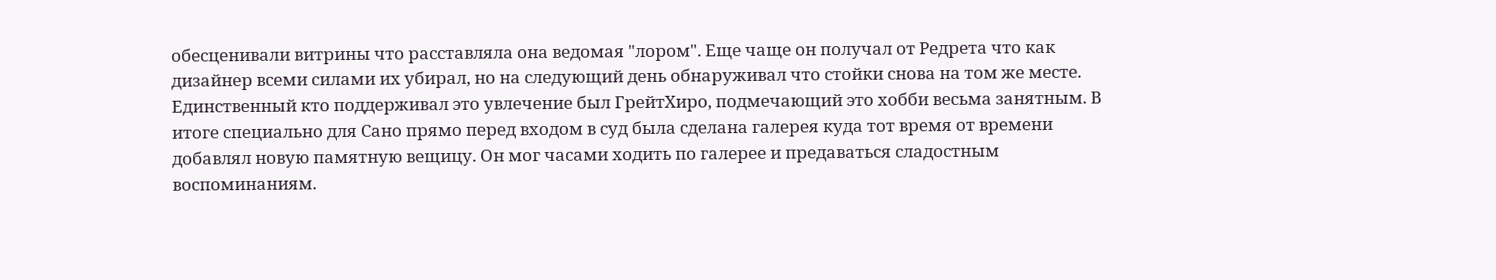обесценивали витрины что расставляла она ведомая "лором". Еще чаще он получал от Редрета что как дизайнер всеми силами их убирал, но на следующий день обнаруживал что стойки снова на том же месте. Единственный кто поддерживал это увлечение был ГрейтХиро, подмечающий это хобби весьма занятным. В итоге специально для Сано прямо перед входом в суд была сделана галерея куда тот время от времени добавлял новую памятную вещицу. Он мог часами ходить по галерее и предаваться сладостным воспоминаниям.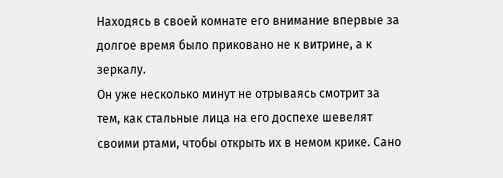Находясь в своей комнате его внимание впервые за долгое время было приковано не к витрине, а к зеркалу.
Он уже несколько минут не отрываясь смотрит за тем, как стальные лица на его доспехе шевелят своими ртами, чтобы открыть их в немом крике. Сано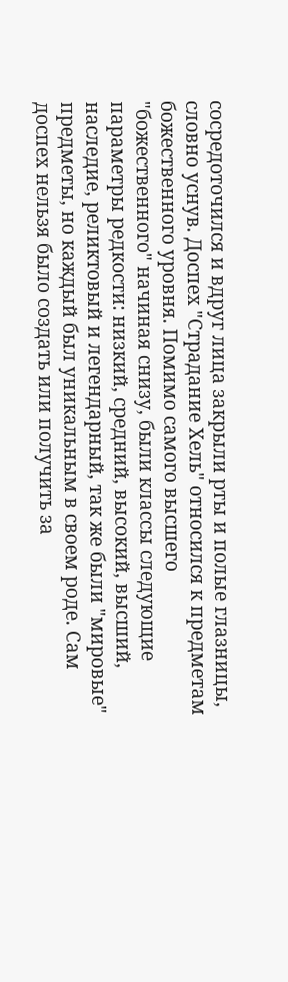сосредоточился и вдруг лица закрыли рты и полые глазницы, словно уснув. Доспех "Страдание Хель" относился к предметам божественного уровня. Помимо самого высшего "божественного" начиная снизу, были классы следующие параметры редкости: низкий, средний, высокий, высший, наследие, реликтовый и легендарный, так же были "мировые" предметы, но каждый был уникальным в своем роде. Сам доспех нельзя было создать или получить за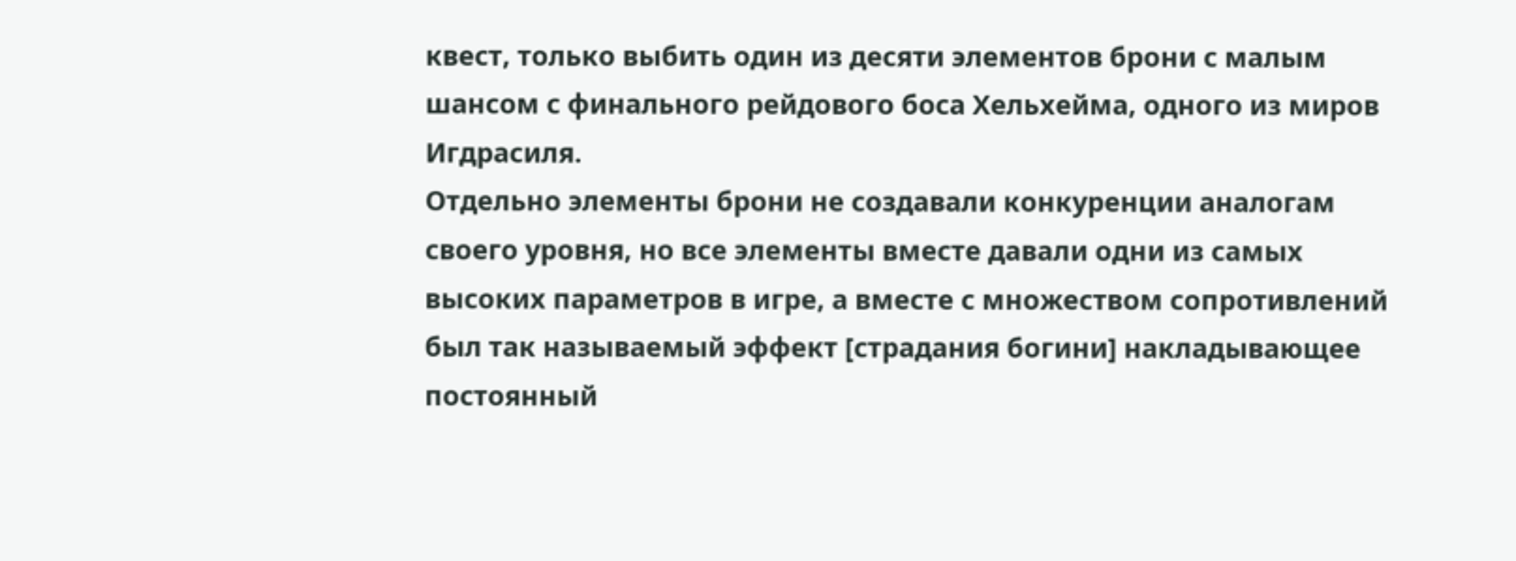квест, только выбить один из десяти элементов брони с малым шансом с финального рейдового боса Хельхейма, одного из миров Игдрасиля.
Отдельно элементы брони не создавали конкуренции аналогам своего уровня, но все элементы вместе давали одни из самых высоких параметров в игре, а вместе с множеством сопротивлений был так называемый эффект [страдания богини] накладывающее постоянный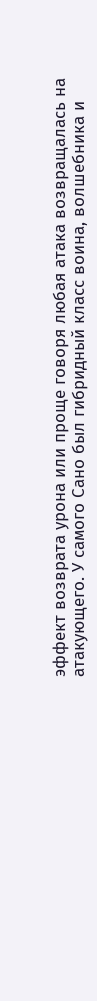эффект возврата урона или проще говоря любая атака возвращалась на атакующего. У самого Сано был гибридный класс воина, волшебника и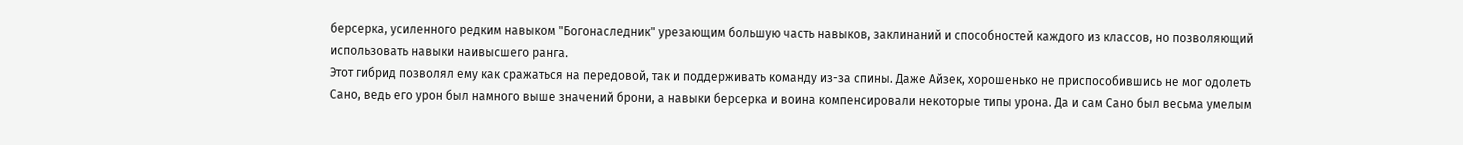берсерка, усиленного редким навыком "Богонаследник" урезающим большую часть навыков, заклинаний и способностей каждого из классов, но позволяющий использовать навыки наивысшего ранга.
Этот гибрид позволял ему как сражаться на передовой, так и поддерживать команду из-за спины. Даже Айзек, хорошенько не приспособившись не мог одолеть Сано, ведь его урон был намного выше значений брони, а навыки берсерка и воина компенсировали некоторые типы урона. Да и сам Сано был весьма умелым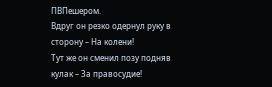ПВПешером.
Вдруг он резко одернул руку в сторону – На колени!
Тут же он сменил позу подняв кулак – За правосудие!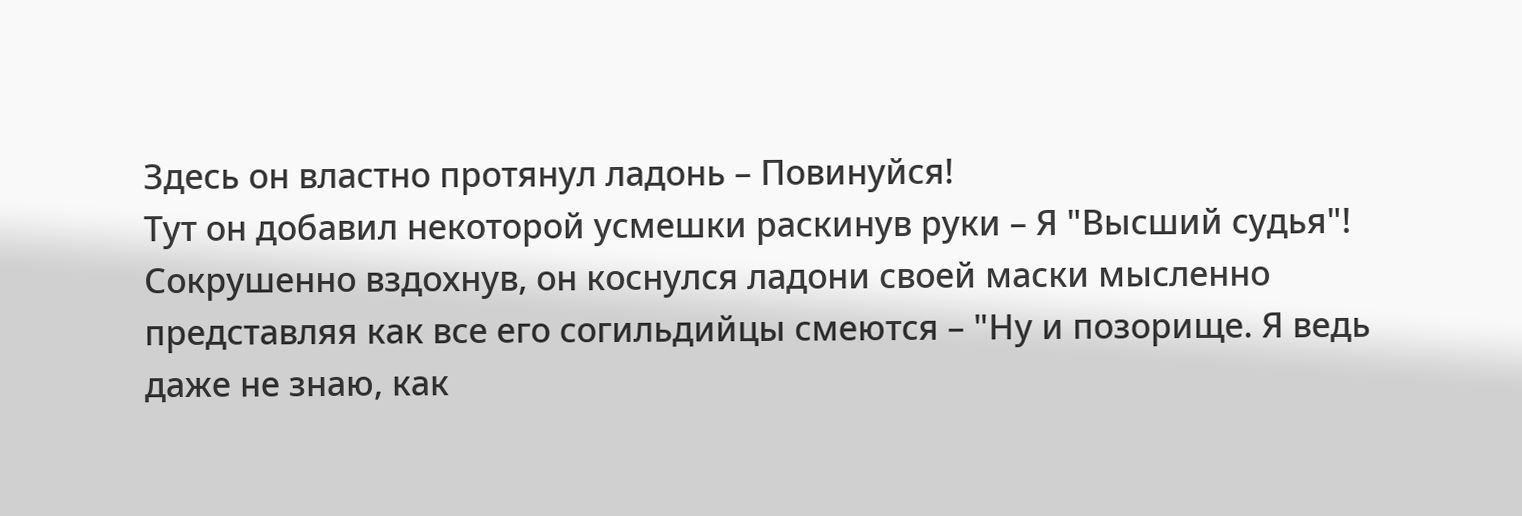Здесь он властно протянул ладонь – Повинуйся!
Тут он добавил некоторой усмешки раскинув руки – Я "Высший судья"!
Сокрушенно вздохнув, он коснулся ладони своей маски мысленно представляя как все его согильдийцы смеются – "Ну и позорище. Я ведь даже не знаю, как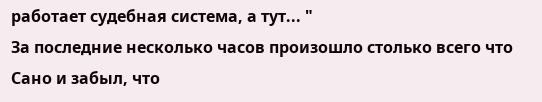работает судебная система, а тут... "
За последние несколько часов произошло столько всего что Сано и забыл, что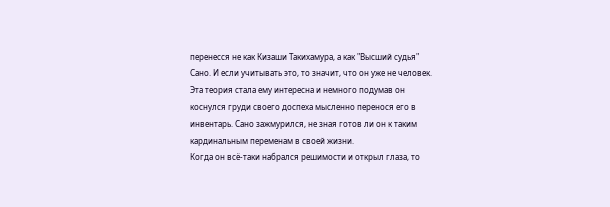перенесся не как Кизаши Такихамура, а как "Высший судья" Сано. И если учитывать это, то значит, что он уже не человек.
Эта теория стала ему интересна и немного подумав он коснулся груди своего доспеха мысленно перенося его в инвентарь. Сано зажмурился, не зная готов ли он к таким кардинальным переменам в своей жизни.
Когда он всё-таки набрался решимости и открыл глаза, то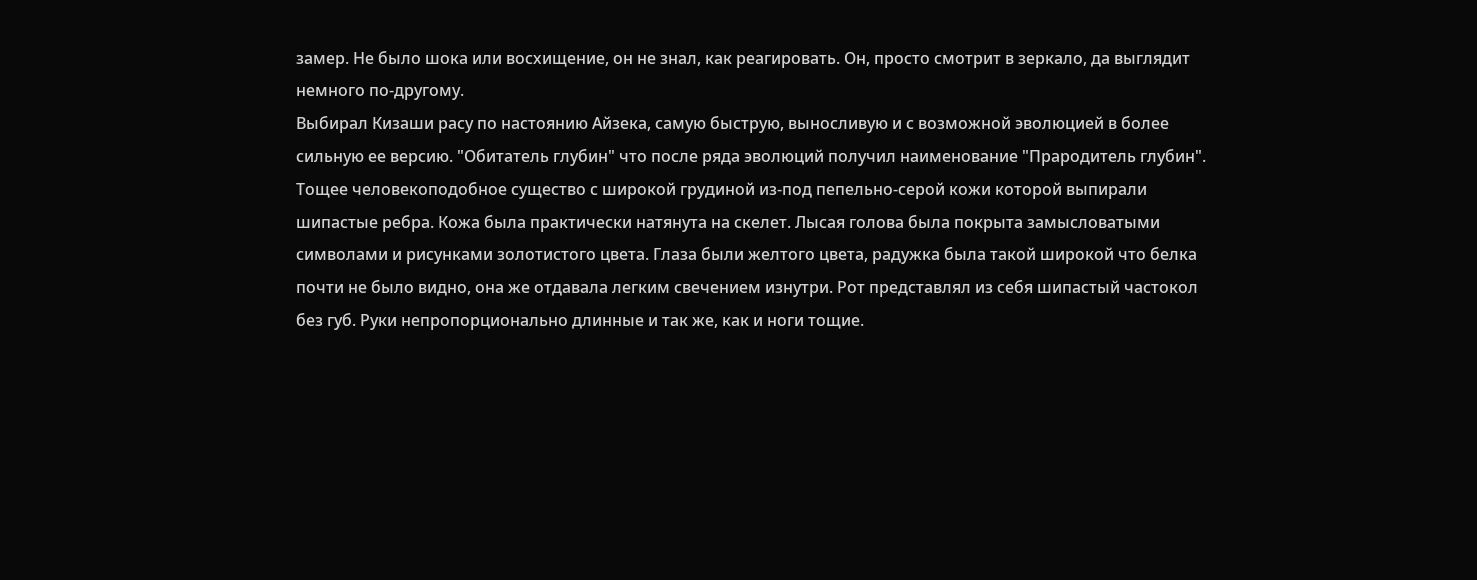замер. Не было шока или восхищение, он не знал, как реагировать. Он, просто смотрит в зеркало, да выглядит немного по-другому.
Выбирал Кизаши расу по настоянию Айзека, самую быструю, выносливую и с возможной эволюцией в более сильную ее версию. "Обитатель глубин" что после ряда эволюций получил наименование "Прародитель глубин". Тощее человекоподобное существо с широкой грудиной из-под пепельно-серой кожи которой выпирали шипастые ребра. Кожа была практически натянута на скелет. Лысая голова была покрыта замысловатыми символами и рисунками золотистого цвета. Глаза были желтого цвета, радужка была такой широкой что белка почти не было видно, она же отдавала легким свечением изнутри. Рот представлял из себя шипастый частокол без губ. Руки непропорционально длинные и так же, как и ноги тощие.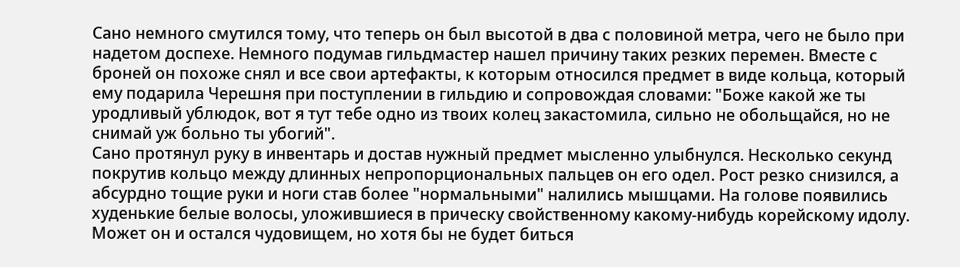Сано немного смутился тому, что теперь он был высотой в два с половиной метра, чего не было при надетом доспехе. Немного подумав гильдмастер нашел причину таких резких перемен. Вместе с броней он похоже снял и все свои артефакты, к которым относился предмет в виде кольца, который ему подарила Черешня при поступлении в гильдию и сопровождая словами: "Боже какой же ты уродливый ублюдок, вот я тут тебе одно из твоих колец закастомила, сильно не обольщайся, но не снимай уж больно ты убогий".
Сано протянул руку в инвентарь и достав нужный предмет мысленно улыбнулся. Несколько секунд покрутив кольцо между длинных непропорциональных пальцев он его одел. Рост резко снизился, а абсурдно тощие руки и ноги став более "нормальными" налились мышцами. На голове появились худенькие белые волосы, уложившиеся в прическу свойственному какому-нибудь корейскому идолу. Может он и остался чудовищем, но хотя бы не будет биться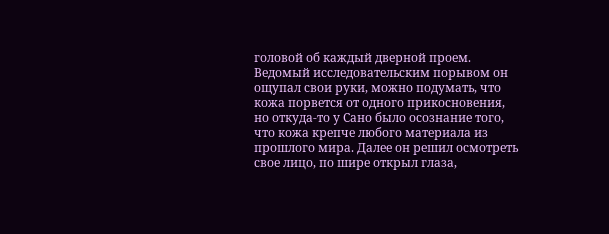головой об каждый дверной проем.
Ведомый исследовательским порывом он ощупал свои руки, можно подумать, что кожа порвется от одного прикосновения, но откуда-то у Сано было осознание того, что кожа крепче любого материала из прошлого мира. Далее он решил осмотреть свое лицо, по шире открыл глаза,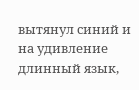вытянул синий и на удивление длинный язык,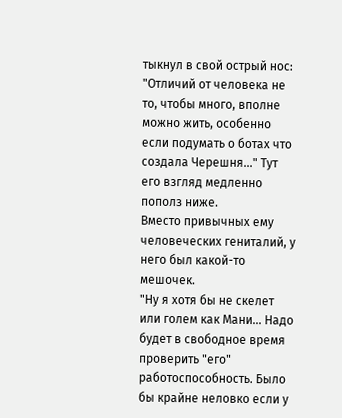тыкнул в свой острый нос: "Отличий от человека не то, чтобы много, вполне можно жить, особенно если подумать о ботах что создала Черешня..." Тут его взгляд медленно пополз ниже.
Вместо привычных ему человеческих гениталий, у него был какой-то мешочек.
"Ну я хотя бы не скелет или голем как Мани... Надо будет в свободное время проверить "его" работоспособность. Было бы крайне неловко если у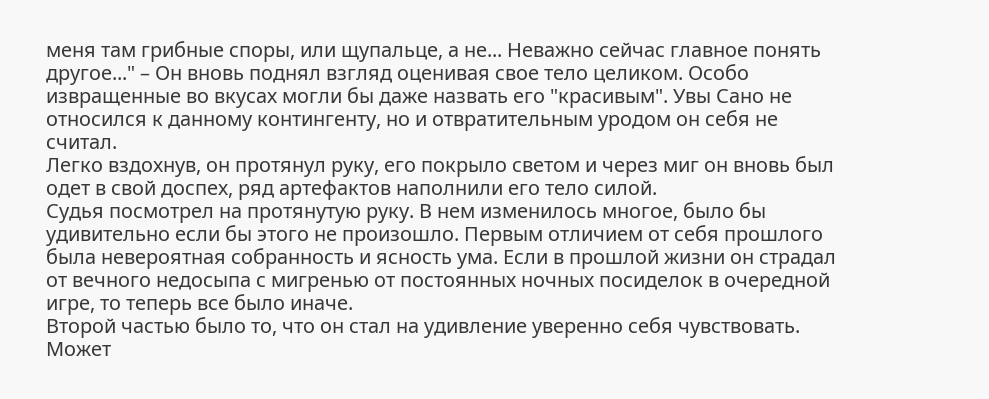меня там грибные споры, или щупальце, а не... Неважно сейчас главное понять другое..." – Он вновь поднял взгляд оценивая свое тело целиком. Особо извращенные во вкусах могли бы даже назвать его "красивым". Увы Сано не относился к данному контингенту, но и отвратительным уродом он себя не считал.
Легко вздохнув, он протянул руку, его покрыло светом и через миг он вновь был одет в свой доспех, ряд артефактов наполнили его тело силой.
Судья посмотрел на протянутую руку. В нем изменилось многое, было бы удивительно если бы этого не произошло. Первым отличием от себя прошлого была невероятная собранность и ясность ума. Если в прошлой жизни он страдал от вечного недосыпа с мигренью от постоянных ночных посиделок в очередной игре, то теперь все было иначе.
Второй частью было то, что он стал на удивление уверенно себя чувствовать. Может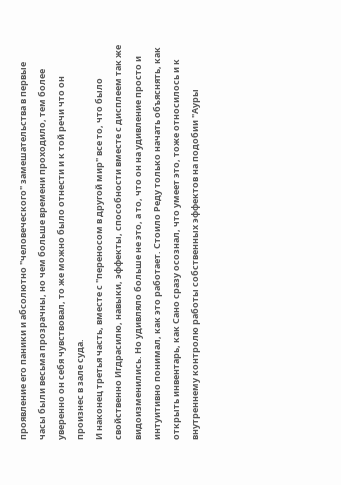проявление его паники и абсолютно "человеческого" замешательства в первые часы были весьма прозрачны, но чем больше времени проходило, тем более уверенно он себя чувствовал, то же можно было отнести и к той речи что он произнес в зале суда.
И наконец третья часть, вместе с "переносом в другой мир" все то, что было свойственно Игдрасилю, навыки, эффекты, способности вместе с дисплеем так же видоизменились. Но удивляло больше не это, а то, что он на удивление просто и интуитивно понимал, как это работает. Стоило Реду только начать объяснять, как открыть инвентарь, как Сано сразу осознал, что умеет это, тоже относилось и к внутреннему контролю работы собственных эффектов на подобии "Ауры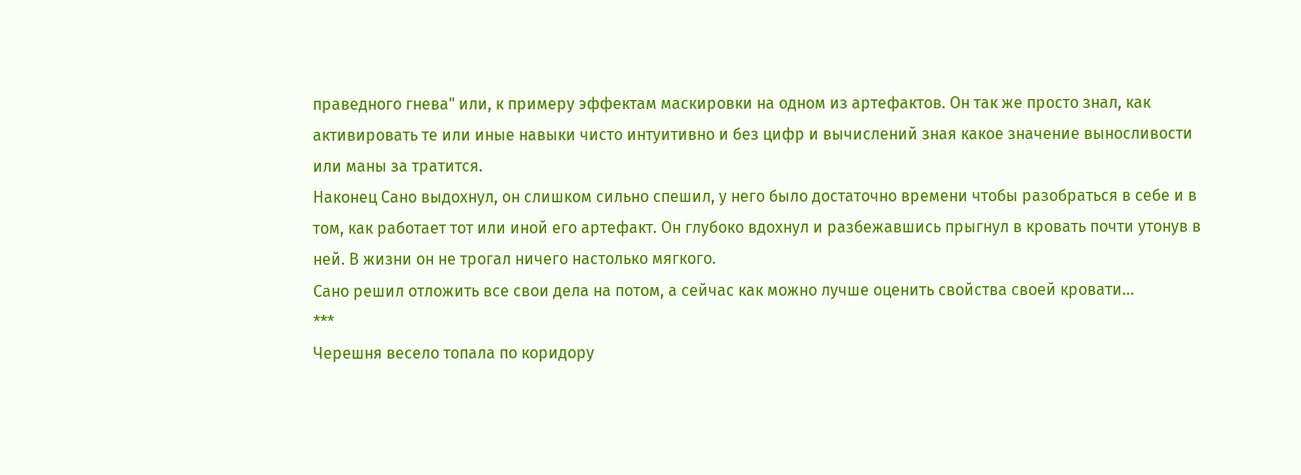праведного гнева" или, к примеру эффектам маскировки на одном из артефактов. Он так же просто знал, как активировать те или иные навыки чисто интуитивно и без цифр и вычислений зная какое значение выносливости или маны за тратится.
Наконец Сано выдохнул, он слишком сильно спешил, у него было достаточно времени чтобы разобраться в себе и в том, как работает тот или иной его артефакт. Он глубоко вдохнул и разбежавшись прыгнул в кровать почти утонув в ней. В жизни он не трогал ничего настолько мягкого.
Сано решил отложить все свои дела на потом, а сейчас как можно лучше оценить свойства своей кровати...
***
Черешня весело топала по коридору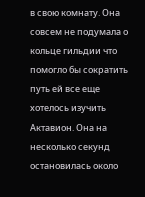в свою комнату. Она совсем не подумала о кольце гильдии что помогло бы сократить путь ей все еще хотелось изучить Актавион. Она на несколько секунд остановилась около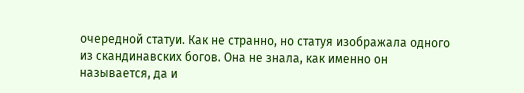очередной статуи. Как не странно, но статуя изображала одного из скандинавских богов. Она не знала, как именно он называется, да и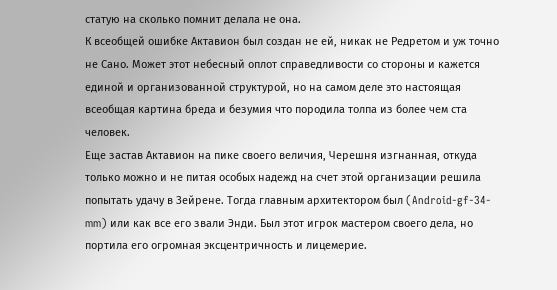статую на сколько помнит делала не она.
К всеобщей ошибке Актавион был создан не ей, никак не Редретом и уж точно не Сано. Может этот небесный оплот справедливости со стороны и кажется единой и организованной структурой, но на самом деле это настоящая всеобщая картина бреда и безумия что породила толпа из более чем ста человек.
Еще застав Актавион на пике своего величия, Черешня изгнанная, откуда только можно и не питая особых надежд на счет этой организации решила попытать удачу в Зейрене. Тогда главным архитектором был (Android-gf-34-mm) или как все его звали Энди. Был этот игрок мастером своего дела, но портила его огромная эксцентричность и лицемерие.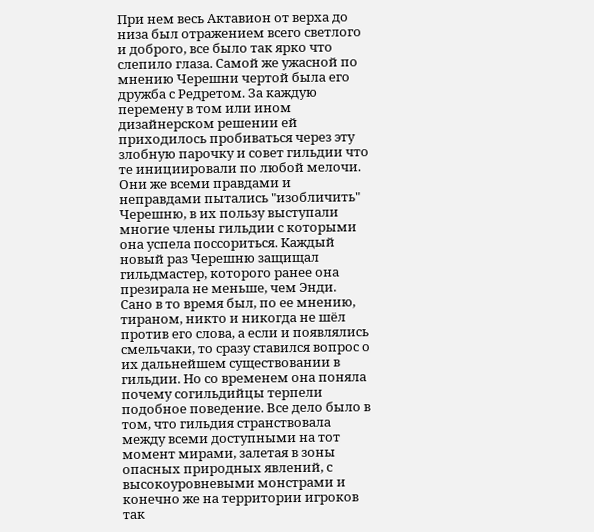При нем весь Актавион от верха до низа был отражением всего светлого и доброго, все было так ярко что слепило глаза. Самой же ужасной по мнению Черешни чертой была его дружба с Редретом. За каждую перемену в том или ином дизайнерском решении ей приходилось пробиваться через эту злобную парочку и совет гильдии что те инициировали по любой мелочи. Они же всеми правдами и неправдами пытались "изобличить" Черешню, в их пользу выступали многие члены гильдии с которыми она успела поссориться. Каждый новый раз Черешню защищал гильдмастер, которого ранее она презирала не меньше, чем Энди.
Сано в то время был, по ее мнению, тираном, никто и никогда не шёл против его слова, а если и появлялись смельчаки, то сразу ставился вопрос о их дальнейшем существовании в гильдии. Но со временем она поняла почему согильдийцы терпели подобное поведение. Все дело было в том, что гильдия странствовала между всеми доступными на тот момент мирами, залетая в зоны опасных природных явлений, с высокоуровневыми монстрами и конечно же на территории игроков так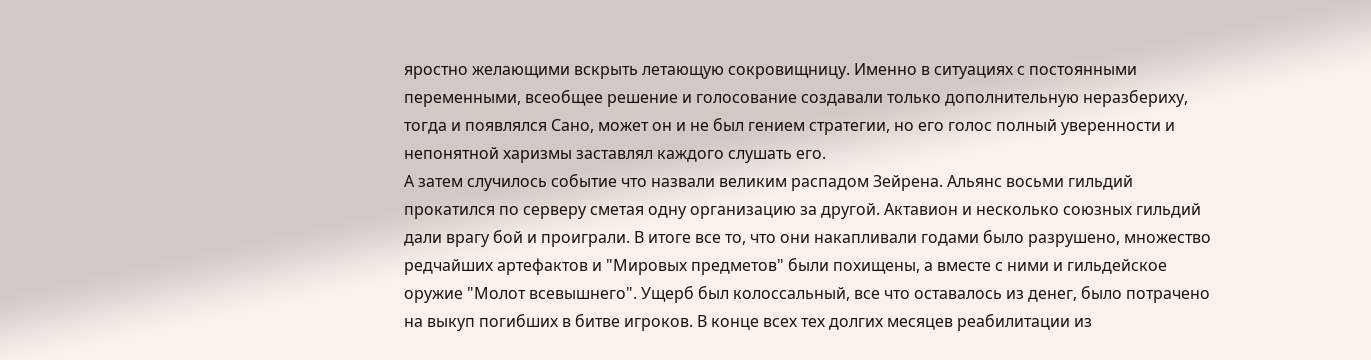яростно желающими вскрыть летающую сокровищницу. Именно в ситуациях с постоянными переменными, всеобщее решение и голосование создавали только дополнительную неразбериху, тогда и появлялся Сано, может он и не был гением стратегии, но его голос полный уверенности и непонятной харизмы заставлял каждого слушать его.
А затем случилось событие что назвали великим распадом Зейрена. Альянс восьми гильдий прокатился по серверу сметая одну организацию за другой. Актавион и несколько союзных гильдий дали врагу бой и проиграли. В итоге все то, что они накапливали годами было разрушено, множество редчайших артефактов и "Мировых предметов" были похищены, а вместе с ними и гильдейское оружие "Молот всевышнего". Ущерб был колоссальный, все что оставалось из денег, было потрачено на выкуп погибших в битве игроков. В конце всех тех долгих месяцев реабилитации из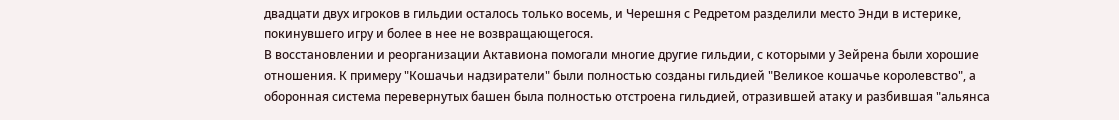двадцати двух игроков в гильдии осталось только восемь, и Черешня с Редретом разделили место Энди в истерике, покинувшего игру и более в нее не возвращающегося.
В восстановлении и реорганизации Актавиона помогали многие другие гильдии, с которыми у Зейрена были хорошие отношения. К примеру "Кошачьи надзиратели" были полностью созданы гильдией "Великое кошачье королевство", а оборонная система перевернутых башен была полностью отстроена гильдией, отразившей атаку и разбившая "альянса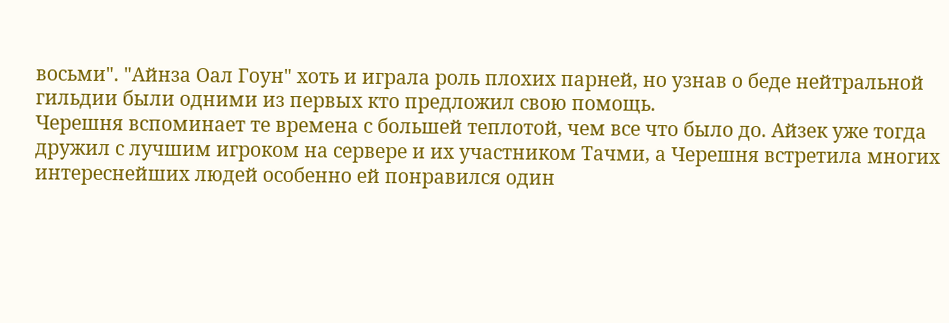восьми". "Айнза Оал Гоун" хоть и играла роль плохих парней, но узнав о беде нейтральной гильдии были одними из первых кто предложил свою помощь.
Черешня вспоминает те времена с большей теплотой, чем все что было до. Айзек уже тогда дружил с лучшим игроком на сервере и их участником Тачми, а Черешня встретила многих интереснейших людей особенно ей понравился один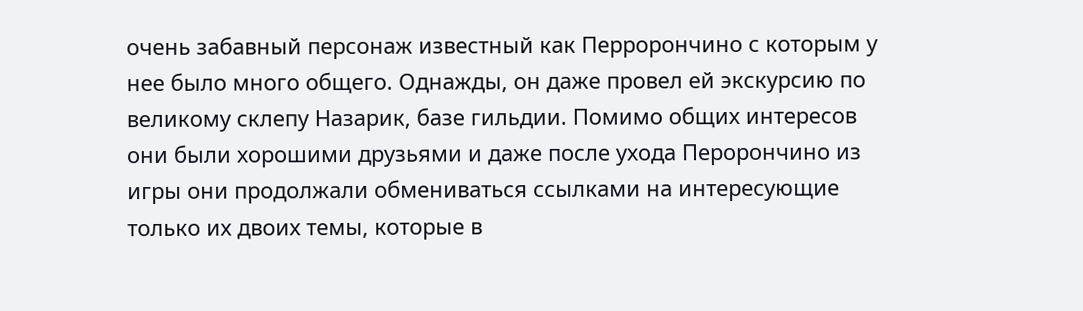очень забавный персонаж известный как Перрорончино с которым у нее было много общего. Однажды, он даже провел ей экскурсию по великому склепу Назарик, базе гильдии. Помимо общих интересов они были хорошими друзьями и даже после ухода Перорончино из игры они продолжали обмениваться ссылками на интересующие только их двоих темы, которые в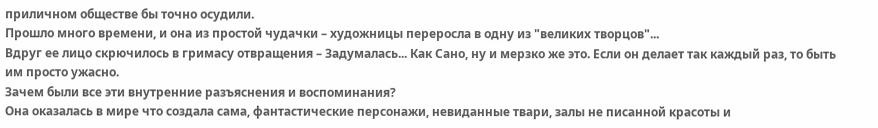приличном обществе бы точно осудили.
Прошло много времени, и она из простой чудачки – художницы переросла в одну из "великих творцов"...
Вдруг ее лицо скрючилось в гримасу отвращения – Задумалась... Как Сано, ну и мерзко же это. Если он делает так каждый раз, то быть им просто ужасно.
Зачем были все эти внутренние разъяснения и воспоминания?
Она оказалась в мире что создала сама, фантастические персонажи, невиданные твари, залы не писанной красоты и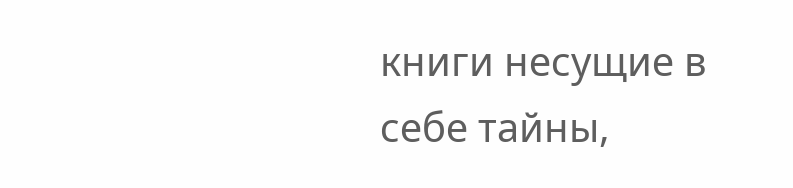книги несущие в себе тайны,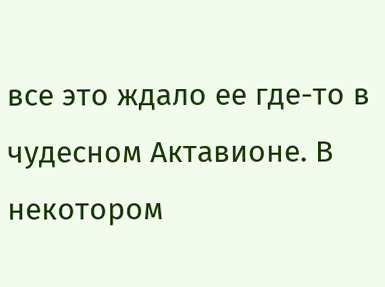все это ждало ее где-то в чудесном Актавионе. В некотором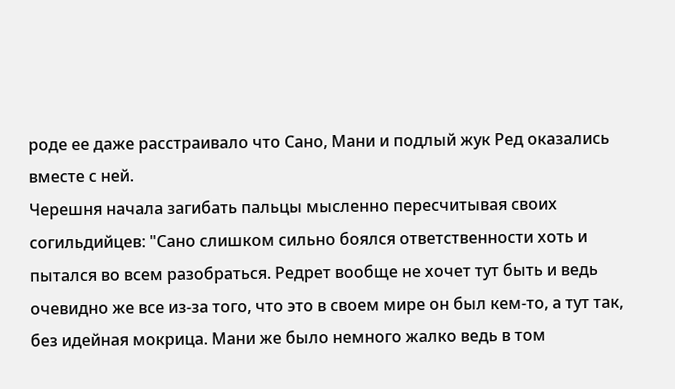роде ее даже расстраивало что Сано, Мани и подлый жук Ред оказались вместе с ней.
Черешня начала загибать пальцы мысленно пересчитывая своих согильдийцев: "Сано слишком сильно боялся ответственности хоть и пытался во всем разобраться. Редрет вообще не хочет тут быть и ведь очевидно же все из-за того, что это в своем мире он был кем-то, а тут так, без идейная мокрица. Мани же было немного жалко ведь в том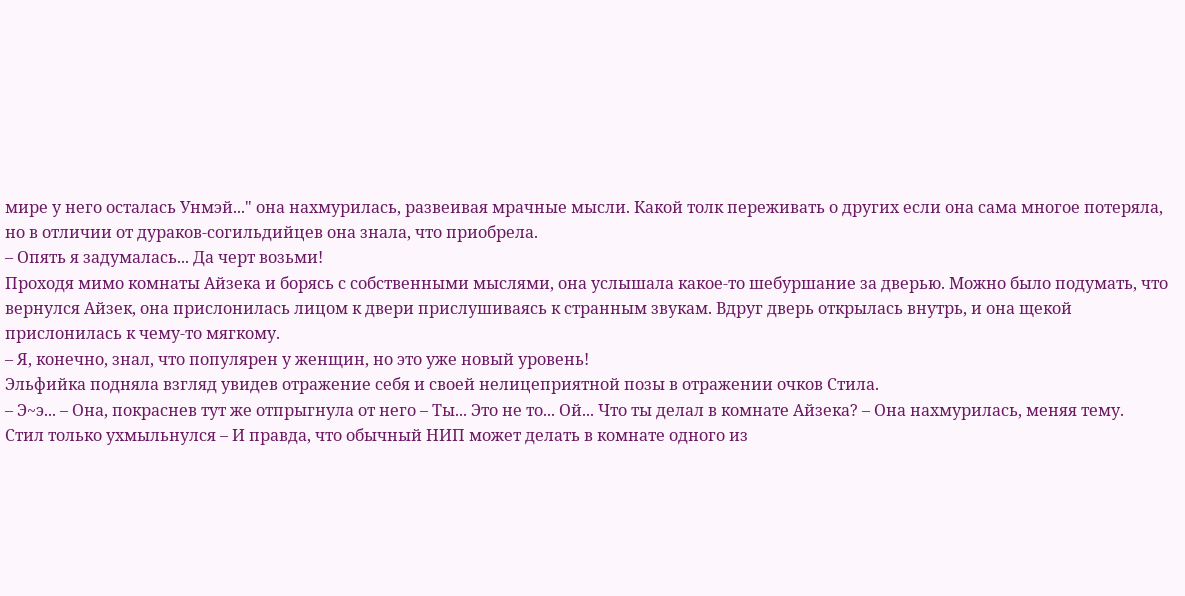мире у него осталась Унмэй..." она нахмурилась, развеивая мрачные мысли. Какой толк переживать о других если она сама многое потеряла, но в отличии от дураков-согильдийцев она знала, что приобрела.
– Опять я задумалась... Да черт возьми!
Проходя мимо комнаты Айзека и борясь с собственными мыслями, она услышала какое-то шебуршание за дверью. Можно было подумать, что вернулся Айзек, она прислонилась лицом к двери прислушиваясь к странным звукам. Вдруг дверь открылась внутрь, и она щекой прислонилась к чему-то мягкому.
– Я, конечно, знал, что популярен у женщин, но это уже новый уровень!
Эльфийка подняла взгляд увидев отражение себя и своей нелицеприятной позы в отражении очков Стила.
– Э~э... – Она, покраснев тут же отпрыгнула от него – Ты... Это не то... Ой... Что ты делал в комнате Айзека? – Она нахмурилась, меняя тему.
Стил только ухмыльнулся – И правда, что обычный НИП может делать в комнате одного из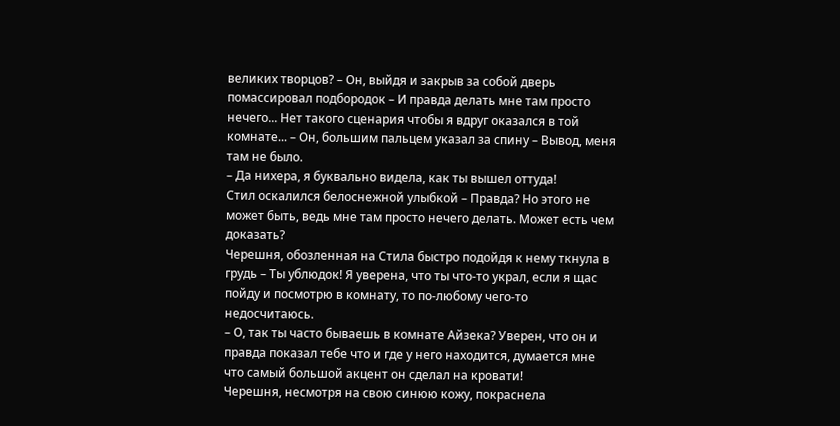великих творцов? – Он, выйдя и закрыв за собой дверь помассировал подбородок – И правда делать мне там просто нечего... Нет такого сценария чтобы я вдруг оказался в той комнате... – Он, большим пальцем указал за спину – Вывод, меня там не было.
– Да нихера, я буквально видела, как ты вышел оттуда!
Стил оскалился белоснежной улыбкой – Правда? Но этого не может быть, ведь мне там просто нечего делать. Может есть чем доказать?
Черешня, обозленная на Стила быстро подойдя к нему ткнула в грудь – Ты ублюдок! Я уверена, что ты что-то украл, если я щас пойду и посмотрю в комнату, то по-любому чего-то недосчитаюсь.
– О, так ты часто бываешь в комнате Айзека? Уверен, что он и правда показал тебе что и где у него находится, думается мне что самый большой акцент он сделал на кровати!
Черешня, несмотря на свою синюю кожу, покраснела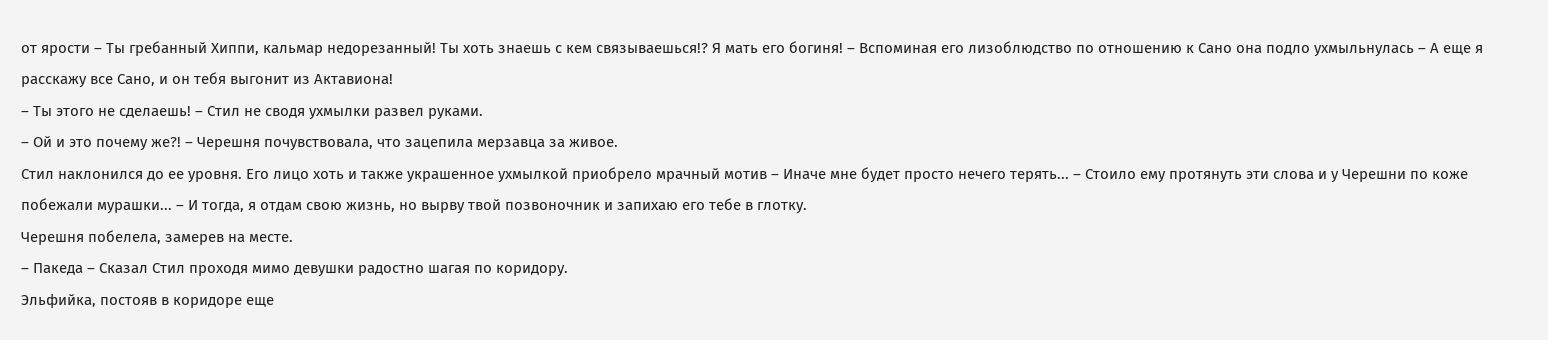от ярости – Ты гребанный Хиппи, кальмар недорезанный! Ты хоть знаешь с кем связываешься!? Я мать его богиня! – Вспоминая его лизоблюдство по отношению к Сано она подло ухмыльнулась – А еще я расскажу все Сано, и он тебя выгонит из Актавиона!
– Ты этого не сделаешь! – Стил не сводя ухмылки развел руками.
– Ой и это почему же?! – Черешня почувствовала, что зацепила мерзавца за живое.
Стил наклонился до ее уровня. Его лицо хоть и также украшенное ухмылкой приобрело мрачный мотив – Иначе мне будет просто нечего терять... – Стоило ему протянуть эти слова и у Черешни по коже побежали мурашки... – И тогда, я отдам свою жизнь, но вырву твой позвоночник и запихаю его тебе в глотку.
Черешня побелела, замерев на месте.
– Пакеда – Сказал Стил проходя мимо девушки радостно шагая по коридору.
Эльфийка, постояв в коридоре еще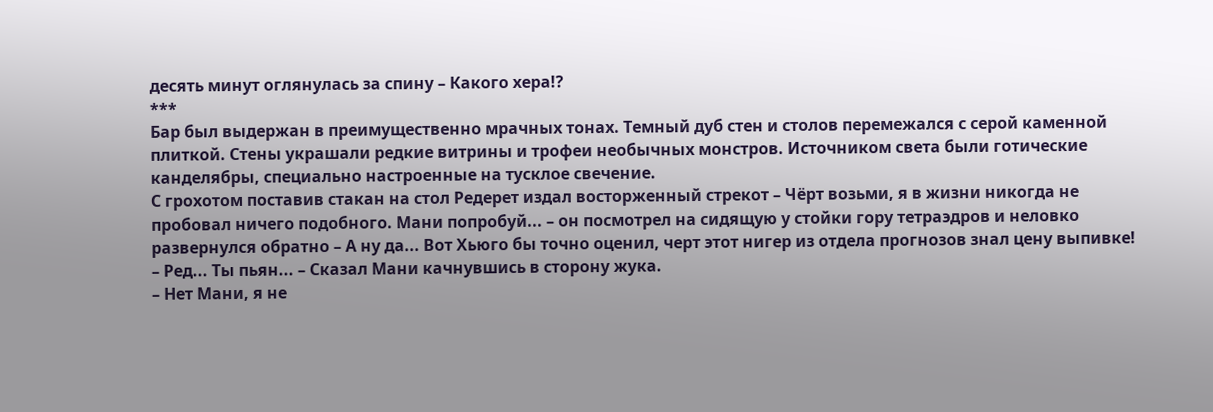десять минут оглянулась за спину – Какого хера!?
***
Бар был выдержан в преимущественно мрачных тонах. Темный дуб стен и столов перемежался с серой каменной плиткой. Стены украшали редкие витрины и трофеи необычных монстров. Источником света были готические канделябры, специально настроенные на тусклое свечение.
С грохотом поставив стакан на стол Редерет издал восторженный стрекот – Чёрт возьми, я в жизни никогда не пробовал ничего подобного. Мани попробуй... – он посмотрел на сидящую у стойки гору тетраэдров и неловко развернулся обратно – А ну да... Вот Хьюго бы точно оценил, черт этот нигер из отдела прогнозов знал цену выпивке!
– Ред... Ты пьян... – Сказал Мани качнувшись в сторону жука.
– Нет Мани, я не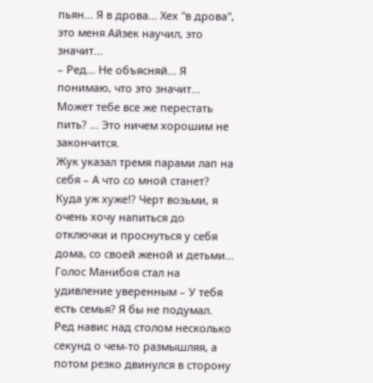пьян... Я в дрова... Хех "в дрова", это меня Айзек научил, это значит...
– Ред... Не объясняй... Я понимаю, что это значит... Может тебе все же перестать пить? ... Это ничем хорошим не закончится.
Жук указал тремя парами лап на себя – А что со мной станет? Куда уж хуже!? Черт возьми, я очень хочу напиться до отключки и проснуться у себя дома, со своей женой и детьми...
Голос Манибоя стал на удивление уверенным – У тебя есть семья? Я бы не подумал.
Ред навис над столом несколько секунд о чем-то размышляя, а потом резко двинулся в сторону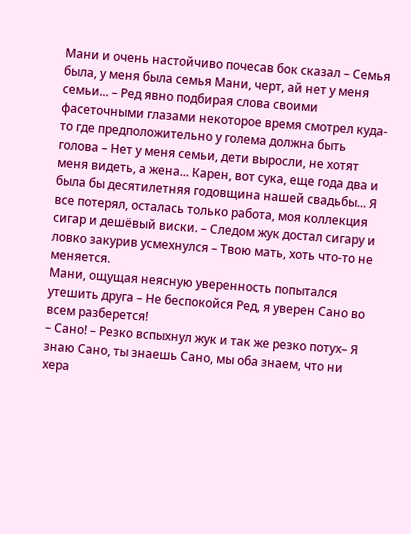Мани и очень настойчиво почесав бок сказал – Семья была, у меня была семья Мани, черт, ай нет у меня семьи... – Ред явно подбирая слова своими фасеточными глазами некоторое время смотрел куда-то где предположительно у голема должна быть голова – Нет у меня семьи, дети выросли, не хотят меня видеть, а жена... Карен, вот сука, еще года два и была бы десятилетняя годовщина нашей свадьбы... Я все потерял, осталась только работа, моя коллекция сигар и дешёвый виски. – Следом жук достал сигару и ловко закурив усмехнулся – Твою мать, хоть что-то не меняется.
Мани, ощущая неясную уверенность попытался утешить друга – Не беспокойся Ред, я уверен Сано во всем разберется!
– Сано! – Резко вспыхнул жук и так же резко потух– Я знаю Сано, ты знаешь Сано, мы оба знаем, что ни хера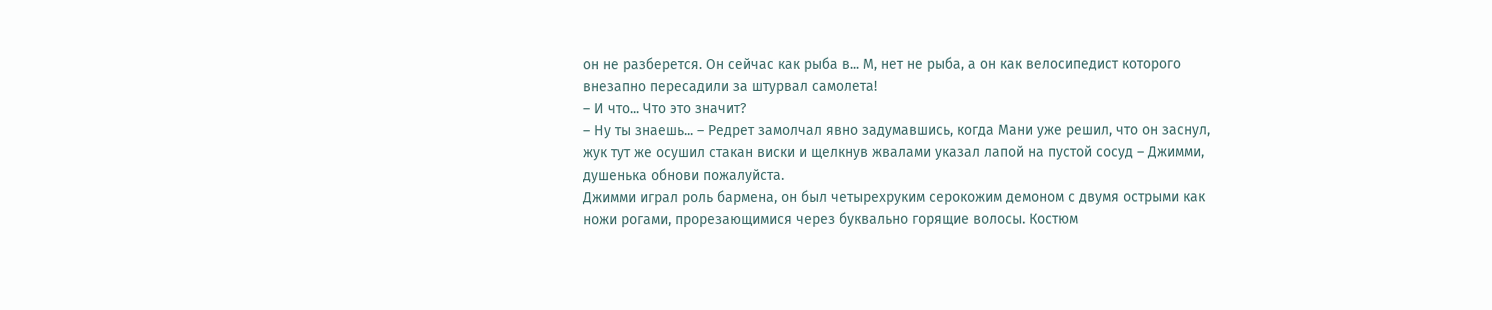он не разберется. Он сейчас как рыба в... М, нет не рыба, а он как велосипедист которого внезапно пересадили за штурвал самолета!
– И что... Что это значит?
– Ну ты знаешь... – Редрет замолчал явно задумавшись, когда Мани уже решил, что он заснул, жук тут же осушил стакан виски и щелкнув жвалами указал лапой на пустой сосуд – Джимми, душенька обнови пожалуйста.
Джимми играл роль бармена, он был четырехруким серокожим демоном с двумя острыми как ножи рогами, прорезающимися через буквально горящие волосы. Костюм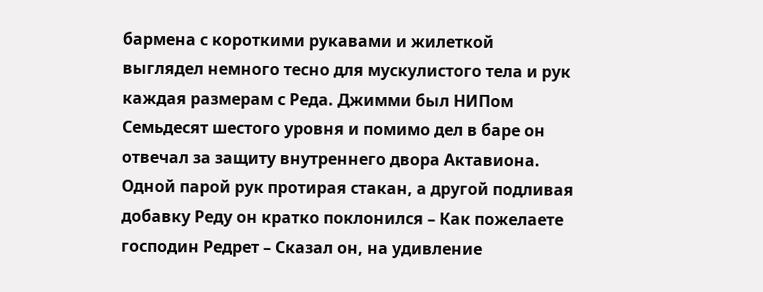бармена с короткими рукавами и жилеткой выглядел немного тесно для мускулистого тела и рук каждая размерам с Реда. Джимми был НИПом Семьдесят шестого уровня и помимо дел в баре он отвечал за защиту внутреннего двора Актавиона.
Одной парой рук протирая стакан, а другой подливая добавку Реду он кратко поклонился – Как пожелаете господин Редрет – Сказал он, на удивление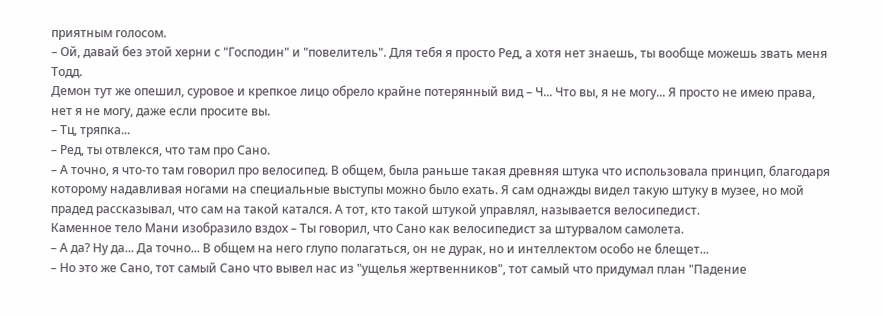приятным голосом.
– Ой, давай без этой херни с "Господин" и "повелитель". Для тебя я просто Ред, а хотя нет знаешь, ты вообще можешь звать меня Тодд.
Демон тут же опешил, суровое и крепкое лицо обрело крайне потерянный вид – Ч... Что вы, я не могу... Я просто не имею права, нет я не могу, даже если просите вы.
– Тц, тряпка...
– Ред, ты отвлекся, что там про Сано.
– А точно, я что-то там говорил про велосипед. В общем, была раньше такая древняя штука что использовала принцип, благодаря которому надавливая ногами на специальные выступы можно было ехать. Я сам однажды видел такую штуку в музее, но мой прадед рассказывал, что сам на такой катался. А тот, кто такой штукой управлял, называется велосипедист.
Каменное тело Мани изобразило вздох – Ты говорил, что Сано как велосипедист за штурвалом самолета.
– А да? Ну да... Да точно... В общем на него глупо полагаться, он не дурак, но и интеллектом особо не блещет...
– Но это же Сано, тот самый Сано что вывел нас из "ущелья жертвенников", тот самый что придумал план "Падение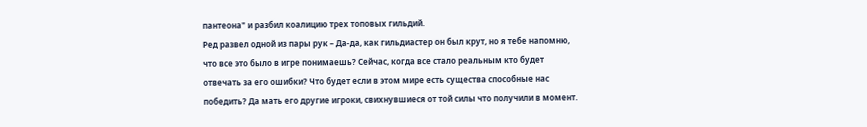пантеона" и разбил коалицию трех топовых гильдий.
Ред развел одной из пары рук – Да-да, как гильдиастер он был крут, но я тебе напомню, что все это было в игре понимаешь? Сейчас, когда все стало реальным кто будет отвечать за его ошибки? Что будет если в этом мире есть существа способные нас победить? Да мать его другие игроки, свихнувшиеся от той силы что получили в момент.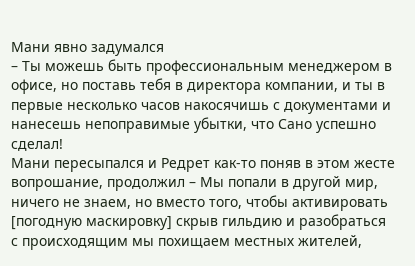Мани явно задумался
– Ты можешь быть профессиональным менеджером в офисе, но поставь тебя в директора компании, и ты в первые несколько часов накосячишь с документами и нанесешь непоправимые убытки, что Сано успешно сделал!
Мани пересыпался и Редрет как-то поняв в этом жесте вопрошание, продолжил – Мы попали в другой мир, ничего не знаем, но вместо того, чтобы активировать [погодную маскировку] скрыв гильдию и разобраться с происходящим мы похищаем местных жителей,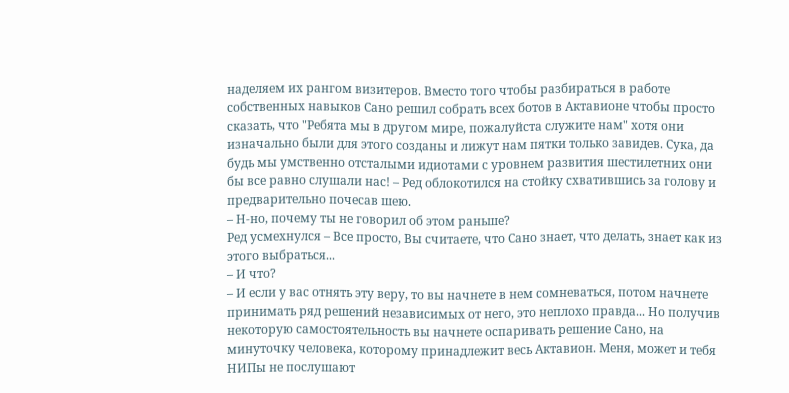наделяем их рангом визитеров. Вместо того чтобы разбираться в работе собственных навыков Сано решил собрать всех ботов в Актавионе чтобы просто сказать, что "Ребята мы в другом мире, пожалуйста служите нам" хотя они изначально были для этого созданы и лижут нам пятки только завидев. Сука, да будь мы умственно отсталыми идиотами с уровнем развития шестилетних они бы все равно слушали нас! – Ред облокотился на стойку схватившись за голову и предварительно почесав шею.
– Н-но, почему ты не говорил об этом раньше?
Ред усмехнулся – Все просто, Вы считаете, что Сано знает, что делать, знает как из этого выбраться...
– И что?
– И если у вас отнять эту веру, то вы начнете в нем сомневаться, потом начнете принимать ряд решений независимых от него, это неплохо правда... Но получив некоторую самостоятельность вы начнете оспаривать решение Сано, на минуточку человека, которому принадлежит весь Актавион. Меня, может и тебя НИПы не послушают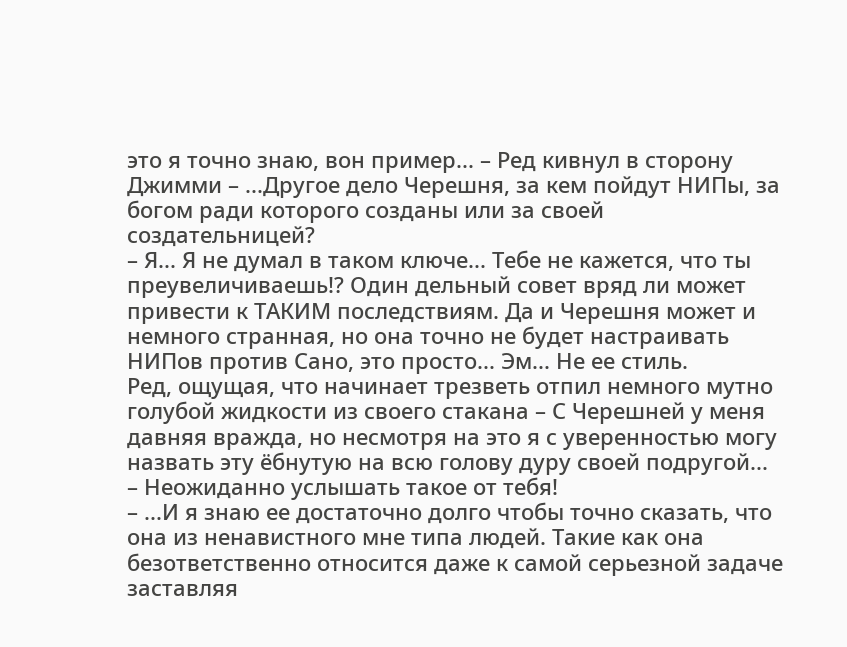это я точно знаю, вон пример... – Ред кивнул в сторону Джимми – ...Другое дело Черешня, за кем пойдут НИПы, за богом ради которого созданы или за своей создательницей?
– Я... Я не думал в таком ключе... Тебе не кажется, что ты преувеличиваешь!? Один дельный совет вряд ли может привести к ТАКИМ последствиям. Да и Черешня может и немного странная, но она точно не будет настраивать НИПов против Сано, это просто... Эм... Не ее стиль.
Ред, ощущая, что начинает трезветь отпил немного мутно голубой жидкости из своего стакана – С Черешней у меня давняя вражда, но несмотря на это я с уверенностью могу назвать эту ёбнутую на всю голову дуру своей подругой...
– Неожиданно услышать такое от тебя!
– ...И я знаю ее достаточно долго чтобы точно сказать, что она из ненавистного мне типа людей. Такие как она безответственно относится даже к самой серьезной задаче заставляя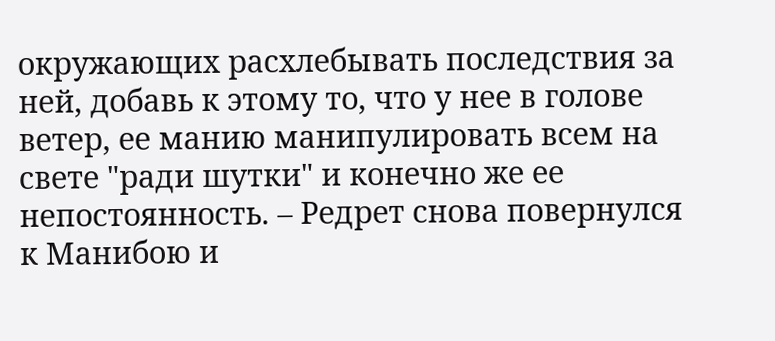окружающих расхлебывать последствия за ней, добавь к этому то, что у нее в голове ветер, ее манию манипулировать всем на свете "ради шутки" и конечно же ее непостоянность. – Редрет снова повернулся к Манибою и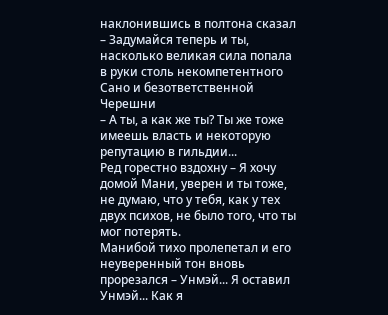наклонившись в полтона сказал – Задумайся теперь и ты, насколько великая сила попала в руки столь некомпетентного Сано и безответственной Черешни
– А ты, а как же ты? Ты же тоже имеешь власть и некоторую репутацию в гильдии...
Ред горестно вздохну – Я хочу домой Мани, уверен и ты тоже, не думаю, что у тебя, как у тех двух психов, не было того, что ты мог потерять.
Манибой тихо пролепетал и его неуверенный тон вновь прорезался – Унмэй... Я оставил Унмэй... Как я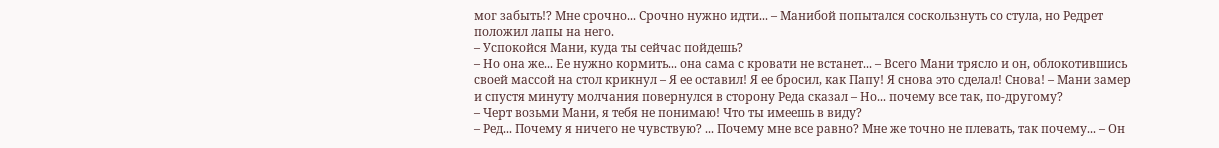мог забыть!? Мне срочно... Срочно нужно идти... – Манибой попытался соскользнуть со стула, но Редрет положил лапы на него.
– Успокойся Мани, куда ты сейчас пойдешь?
– Но она же... Ее нужно кормить... она сама с кровати не встанет... – Всего Мани трясло и он, облокотившись своей массой на стол крикнул – Я ее оставил! Я ее бросил, как Папу! Я снова это сделал! Снова! – Мани замер и спустя минуту молчания повернулся в сторону Реда сказал – Но... почему все так, по-другому?
– Черт возьми Мани, я тебя не понимаю! Что ты имеешь в виду?
– Ред... Почему я ничего не чувствую? ... Почему мне все равно? Мне же точно не плевать, так почему... – Он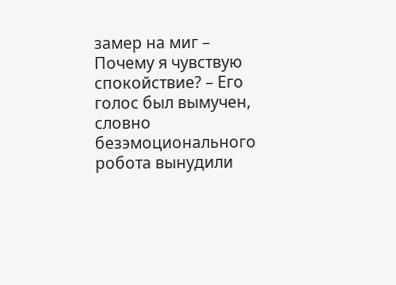замер на миг – Почему я чувствую спокойствие? – Его голос был вымучен, словно безэмоционального робота вынудили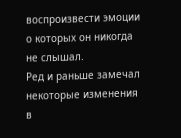воспроизвести эмоции о которых он никогда не слышал.
Ред и раньше замечал некоторые изменения в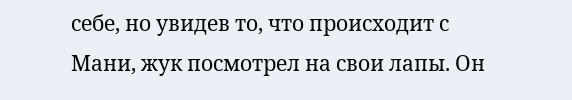себе, но увидев то, что происходит с Мани, жук посмотрел на свои лапы. Он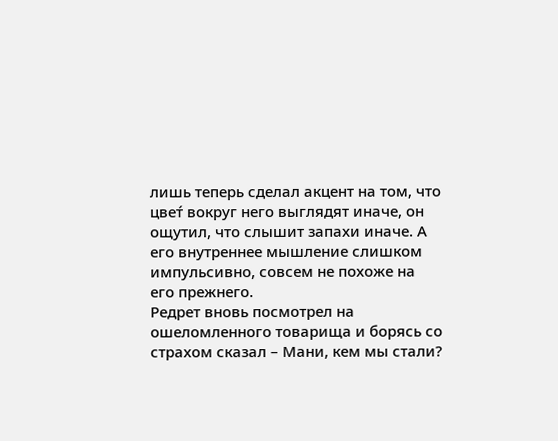лишь теперь сделал акцент на том, что цвет́ вокруг него выглядят иначе, он ощутил, что слышит запахи иначе. А его внутреннее мышление слишком импульсивно, совсем не похоже на его прежнего.
Редрет вновь посмотрел на ошеломленного товарища и борясь со страхом сказал – Мани, кем мы стали?